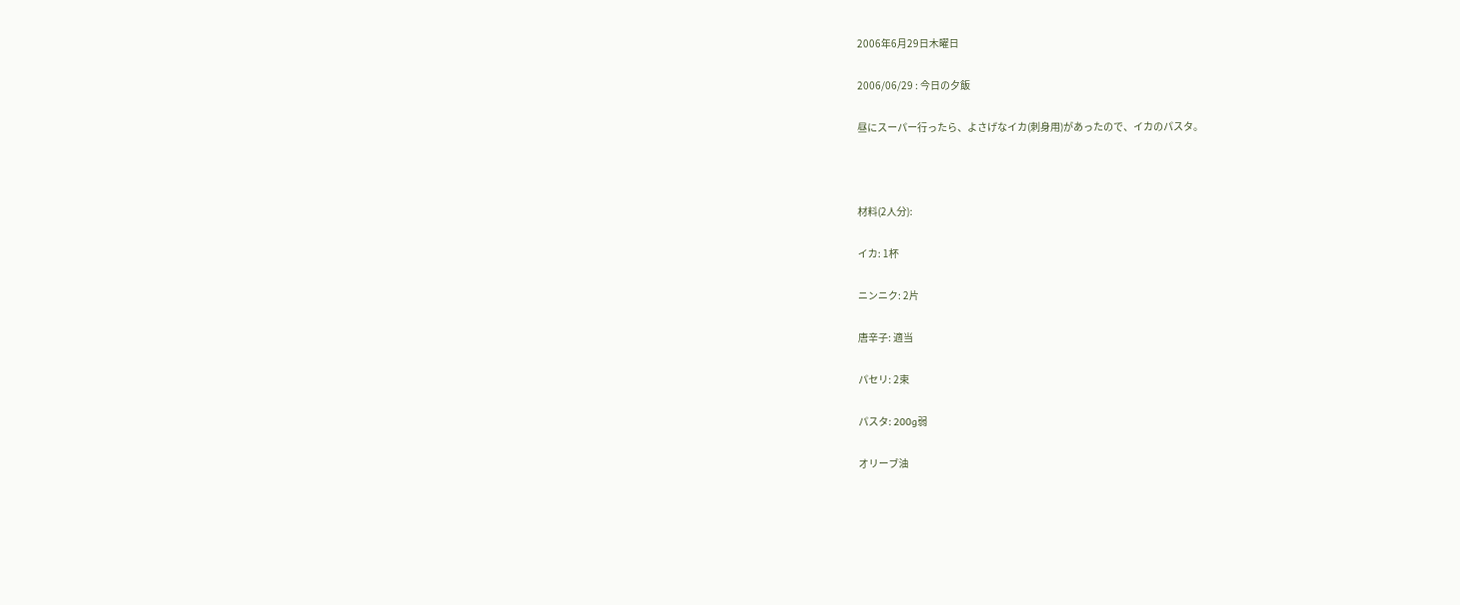2006年6月29日木曜日

2006/06/29 : 今日の夕飯

昼にスーパー行ったら、よさげなイカ(刺身用)があったので、イカのパスタ。



材料(2人分):

イカ: 1杯

ニンニク: 2片

唐辛子: 適当

パセリ: 2束

パスタ: 200g弱

オリーブ油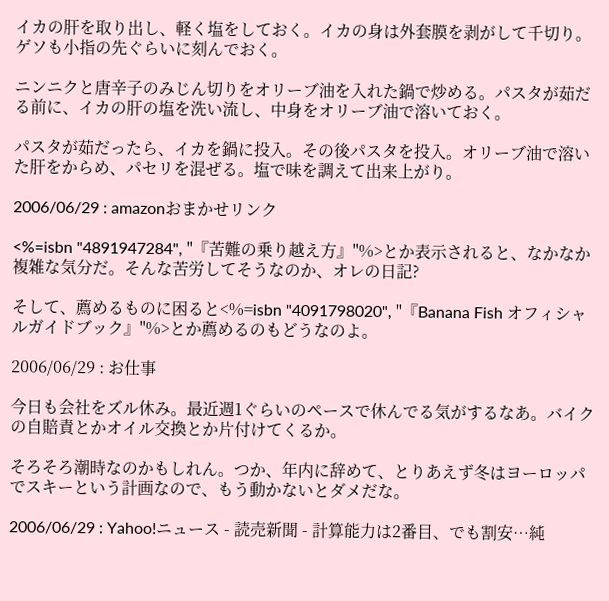イカの肝を取り出し、軽く塩をしておく。イカの身は外套膜を剥がして千切り。ゲソも小指の先ぐらいに刻んでおく。

ニンニクと唐辛子のみじん切りをオリーブ油を入れた鍋で炒める。パスタが茹だる前に、イカの肝の塩を洗い流し、中身をオリーブ油で溶いておく。

パスタが茹だったら、イカを鍋に投入。その後パスタを投入。オリーブ油で溶いた肝をからめ、パセリを混ぜる。塩で味を調えて出来上がり。

2006/06/29 : amazonおまかせリンク

<%=isbn "4891947284", "『苦難の乗り越え方』"%>とか表示されると、なかなか複雑な気分だ。そんな苦労してそうなのか、オレの日記?

そして、薦めるものに困ると<%=isbn "4091798020", "『Banana Fish オフィシャルガイドブック』"%>とか薦めるのもどうなのよ。

2006/06/29 : お仕事

今日も会社をズル休み。最近週1ぐらいのペースで休んでる気がするなあ。バイクの自賠責とかオイル交換とか片付けてくるか。

そろそろ潮時なのかもしれん。つか、年内に辞めて、とりあえず冬はヨーロッパでスキーという計画なので、もう動かないとダメだな。

2006/06/29 : Yahoo!ニュース - 読売新聞 - 計算能力は2番目、でも割安…純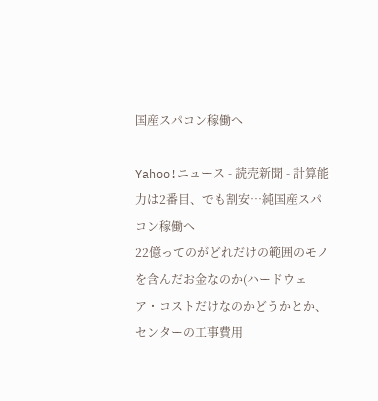国産スパコン稼働へ

Yahoo!ニュース - 読売新聞 - 計算能力は2番目、でも割安…純国産スパコン稼働へ
22億ってのがどれだけの範囲のモノを含んだお金なのか(ハードウェア・コストだけなのかどうかとか、センターの工事費用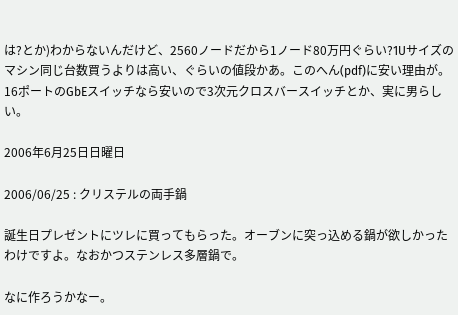は?とか)わからないんだけど、2560ノードだから1ノード80万円ぐらい?1Uサイズのマシン同じ台数買うよりは高い、ぐらいの値段かあ。このへん(pdf)に安い理由が。16ポートのGbEスイッチなら安いので3次元クロスバースイッチとか、実に男らしい。

2006年6月25日日曜日

2006/06/25 : クリステルの両手鍋

誕生日プレゼントにツレに買ってもらった。オーブンに突っ込める鍋が欲しかったわけですよ。なおかつステンレス多層鍋で。

なに作ろうかなー。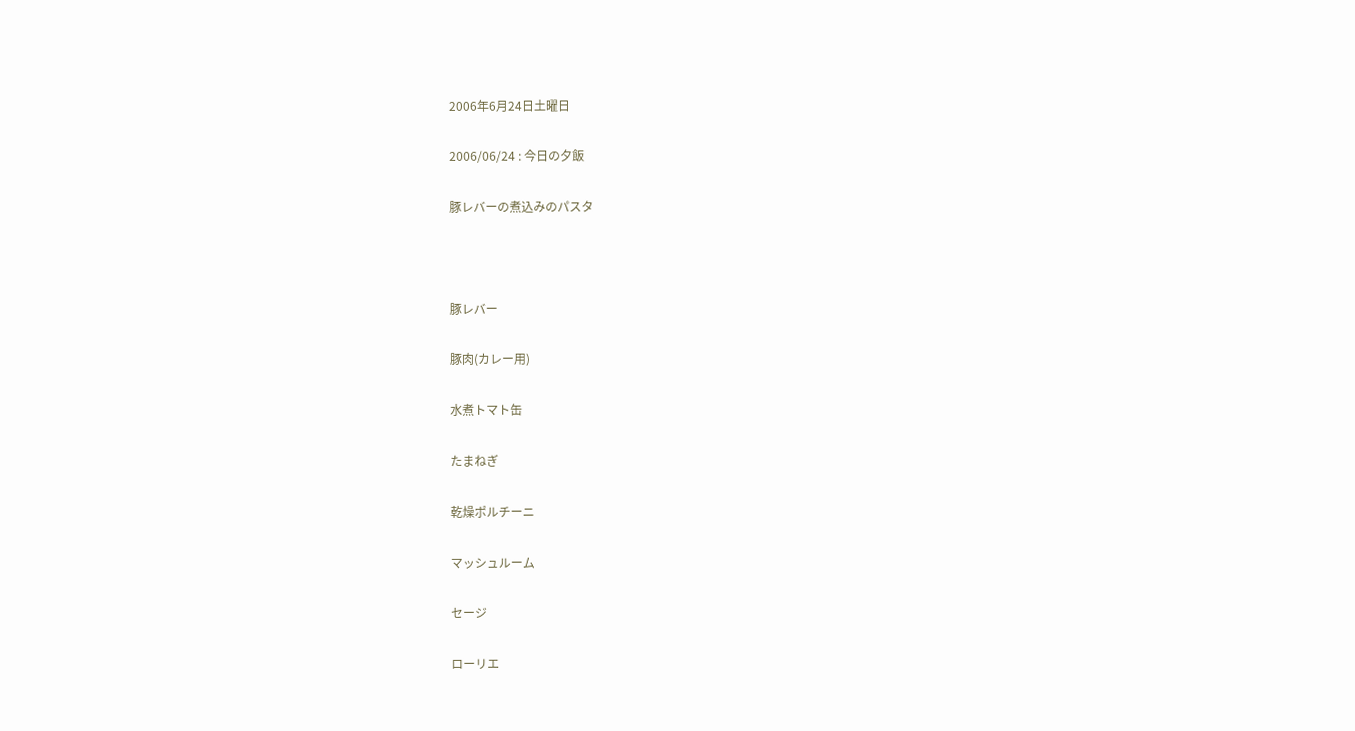2006年6月24日土曜日

2006/06/24 : 今日の夕飯

豚レバーの煮込みのパスタ



豚レバー

豚肉(カレー用)

水煮トマト缶

たまねぎ

乾燥ポルチーニ

マッシュルーム

セージ

ローリエ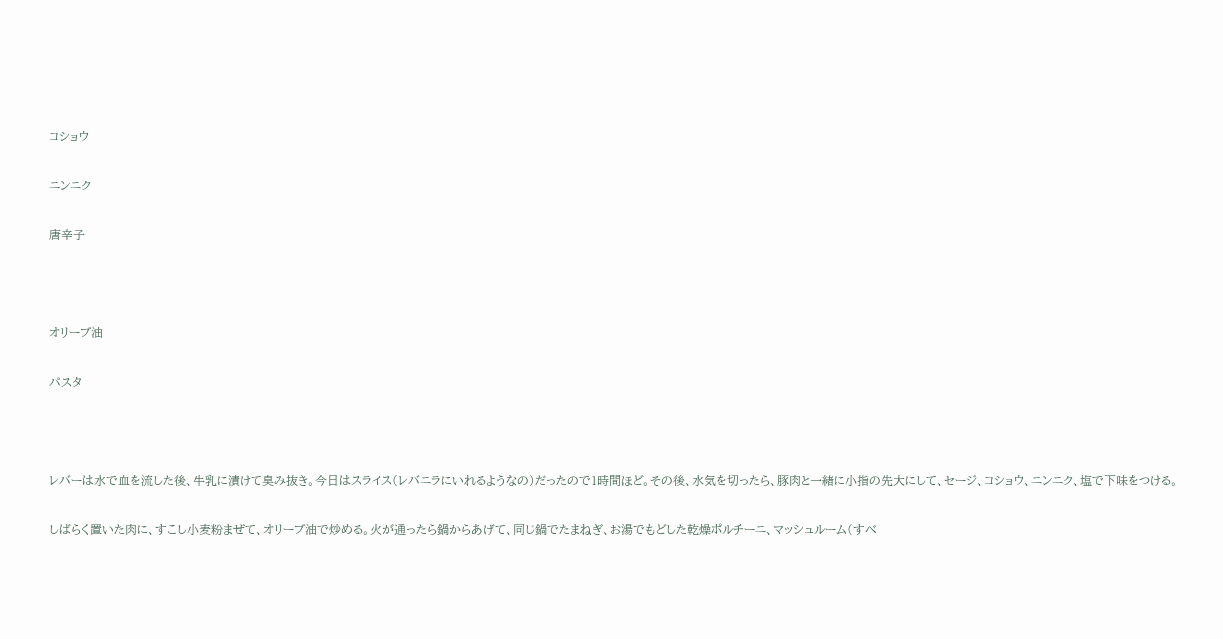コショウ

ニンニク

唐辛子



オリーブ油

パスタ



レバーは水で血を流した後、牛乳に漬けて臭み抜き。今日はスライス(レバニラにいれるようなの)だったので1時間ほど。その後、水気を切ったら、豚肉と一緒に小指の先大にして、セージ、コショウ、ニンニク、塩で下味をつける。

しばらく置いた肉に、すこし小麦粉まぜて、オリーブ油で炒める。火が通ったら鍋からあげて、同じ鍋でたまねぎ、お湯でもどした乾燥ポルチーニ、マッシュルーム(すべ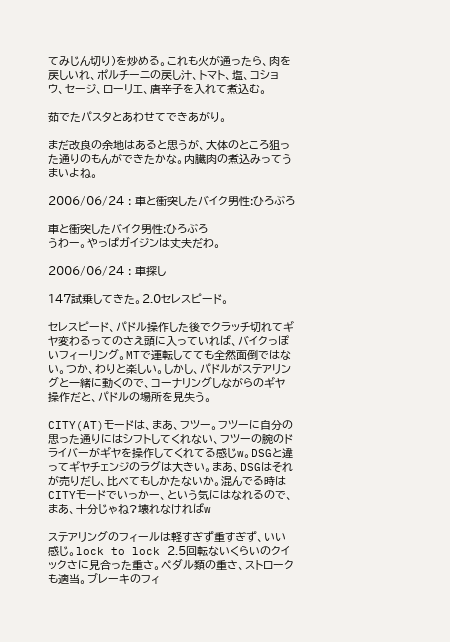てみじん切り)を炒める。これも火が通ったら、肉を戻しいれ、ポルチーニの戻し汁、トマト、塩、コショウ、セージ、ローリエ、唐辛子を入れて煮込む。

茹でたパスタとあわせてできあがり。

まだ改良の余地はあると思うが、大体のところ狙った通りのもんができたかな。内臓肉の煮込みってうまいよね。

2006/06/24 : 車と衝突したバイク男性:ひろぶろ

車と衝突したバイク男性:ひろぶろ
うわー。やっぱガイジンは丈夫だわ。

2006/06/24 : 車探し

147試乗してきた。2.0セレスピード。

セレスピード、パドル操作した後でクラッチ切れてギヤ変わるってのさえ頭に入っていれば、バイクっぽいフィーリング。MTで運転してても全然面倒ではない。つか、わりと楽しい。しかし、パドルがステアリングと一緒に動くので、コーナリングしながらのギヤ操作だと、パドルの場所を見失う。

CITY(AT)モードは、まあ、フツー。フツーに自分の思った通りにはシフトしてくれない、フツーの腕のドライバーがギヤを操作してくれてる感じw。DSGと違ってギヤチェンジのラグは大きい。まあ、DSGはそれが売りだし、比べてもしかたないか。混んでる時はCITYモードでいっかー、という気にはなれるので、まあ、十分じゃね?壊れなければw

ステアリングのフィールは軽すぎず重すぎず、いい感じ。lock to lock 2.5回転ないくらいのクイックさに見合った重さ。ペダル類の重さ、ストロークも適当。ブレーキのフィ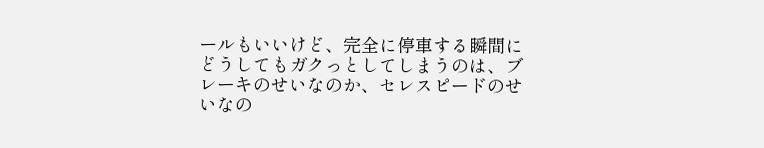ールもいいけど、完全に停車する瞬間にどうしてもガクっとしてしまうのは、ブレーキのせいなのか、セレスピードのせいなの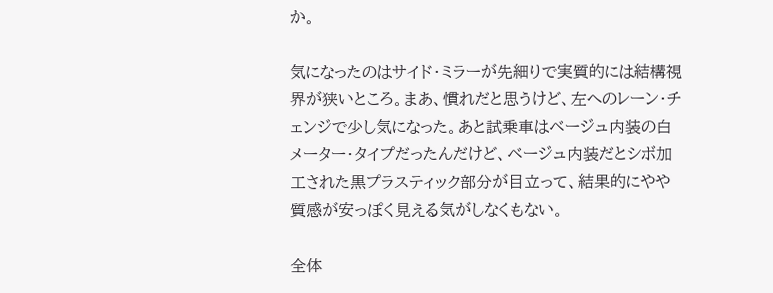か。

気になったのはサイド・ミラーが先細りで実質的には結構視界が狭いところ。まあ、慣れだと思うけど、左へのレーン・チェンジで少し気になった。あと試乗車はベージュ内装の白メーター・タイプだったんだけど、ベージュ内装だとシボ加工された黒プラスティック部分が目立って、結果的にやや質感が安っぽく見える気がしなくもない。

全体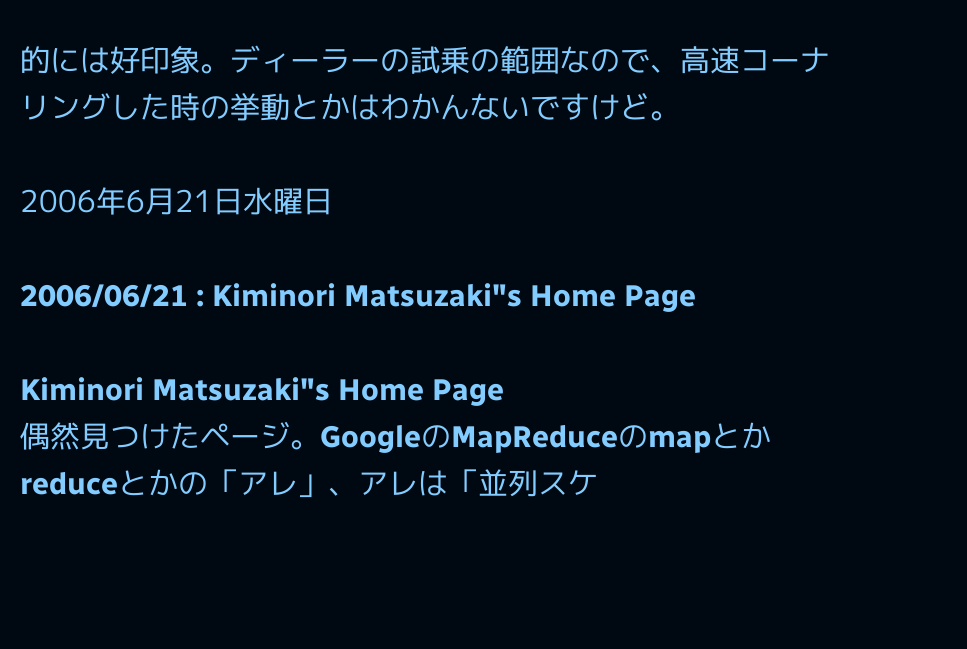的には好印象。ディーラーの試乗の範囲なので、高速コーナリングした時の挙動とかはわかんないですけど。

2006年6月21日水曜日

2006/06/21 : Kiminori Matsuzaki"s Home Page

Kiminori Matsuzaki"s Home Page
偶然見つけたページ。GoogleのMapReduceのmapとかreduceとかの「アレ」、アレは「並列スケ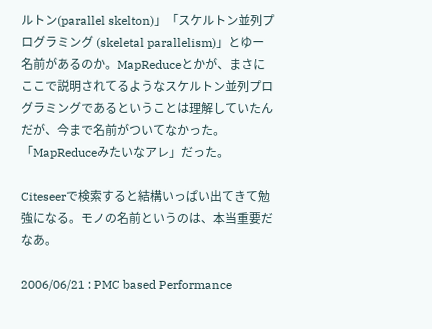ルトン(parallel skelton)」「スケルトン並列プログラミング (skeletal parallelism)」とゆー名前があるのか。MapReduceとかが、まさにここで説明されてるようなスケルトン並列プログラミングであるということは理解していたんだが、今まで名前がついてなかった。「MapReduceみたいなアレ」だった。

Citeseerで検索すると結構いっぱい出てきて勉強になる。モノの名前というのは、本当重要だなあ。

2006/06/21 : PMC based Performance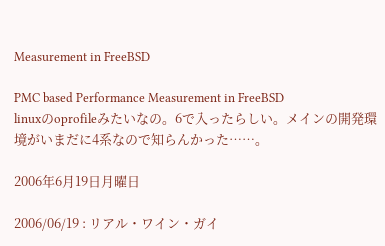Measurement in FreeBSD

PMC based Performance Measurement in FreeBSD
linuxのoprofileみたいなの。6で入ったらしい。メインの開発環境がいまだに4系なので知らんかった……。

2006年6月19日月曜日

2006/06/19 : リアル・ワイン・ガイ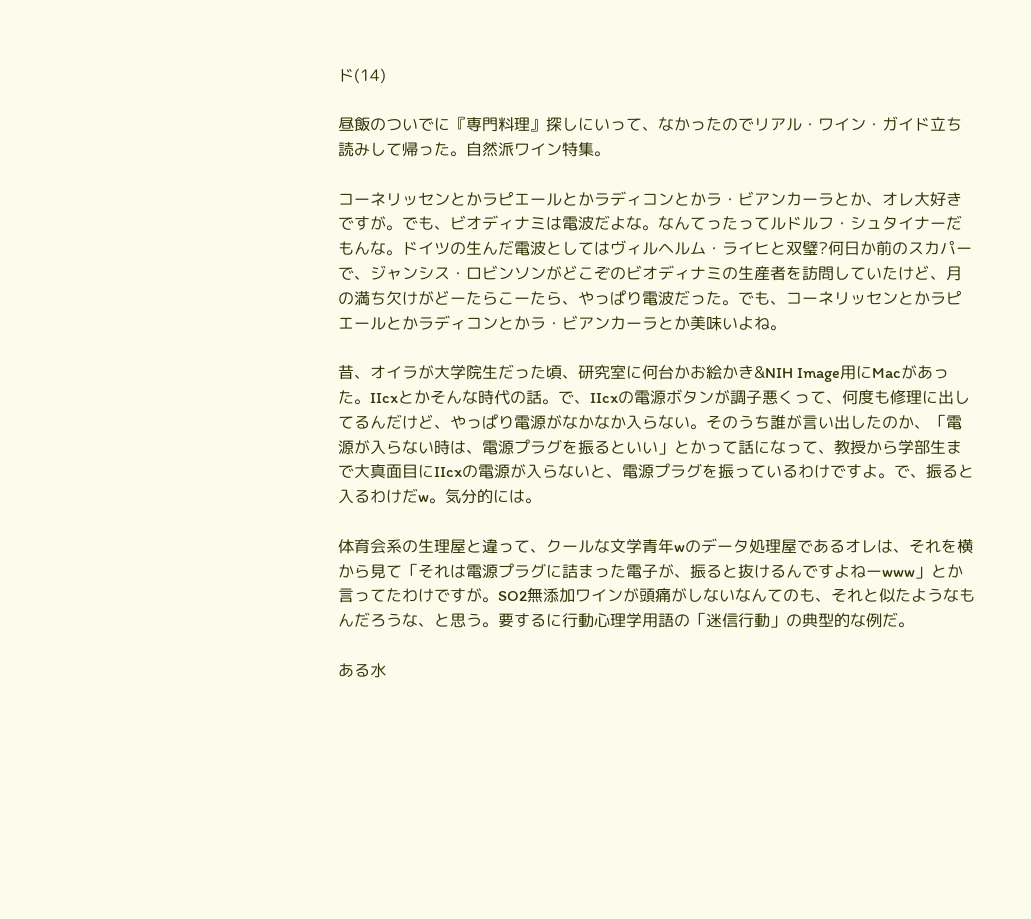ド(14)

昼飯のついでに『専門料理』探しにいって、なかったのでリアル・ワイン・ガイド立ち読みして帰った。自然派ワイン特集。

コーネリッセンとかラピエールとかラディコンとかラ・ビアンカーラとか、オレ大好きですが。でも、ビオディナミは電波だよな。なんてったってルドルフ・シュタイナーだもんな。ドイツの生んだ電波としてはヴィルヘルム・ライヒと双璧?何日か前のスカパーで、ジャンシス・ロビンソンがどこぞのビオディナミの生産者を訪問していたけど、月の満ち欠けがどーたらこーたら、やっぱり電波だった。でも、コーネリッセンとかラピエールとかラディコンとかラ・ビアンカーラとか美味いよね。

昔、オイラが大学院生だった頃、研究室に何台かお絵かき&NIH Image用にMacがあった。IIcxとかそんな時代の話。で、IIcxの電源ボタンが調子悪くって、何度も修理に出してるんだけど、やっぱり電源がなかなか入らない。そのうち誰が言い出したのか、「電源が入らない時は、電源プラグを振るといい」とかって話になって、教授から学部生まで大真面目にIIcxの電源が入らないと、電源プラグを振っているわけですよ。で、振ると入るわけだw。気分的には。

体育会系の生理屋と違って、クールな文学青年wのデータ処理屋であるオレは、それを横から見て「それは電源プラグに詰まった電子が、振ると抜けるんですよねーwww」とか言ってたわけですが。SO2無添加ワインが頭痛がしないなんてのも、それと似たようなもんだろうな、と思う。要するに行動心理学用語の「迷信行動」の典型的な例だ。

ある水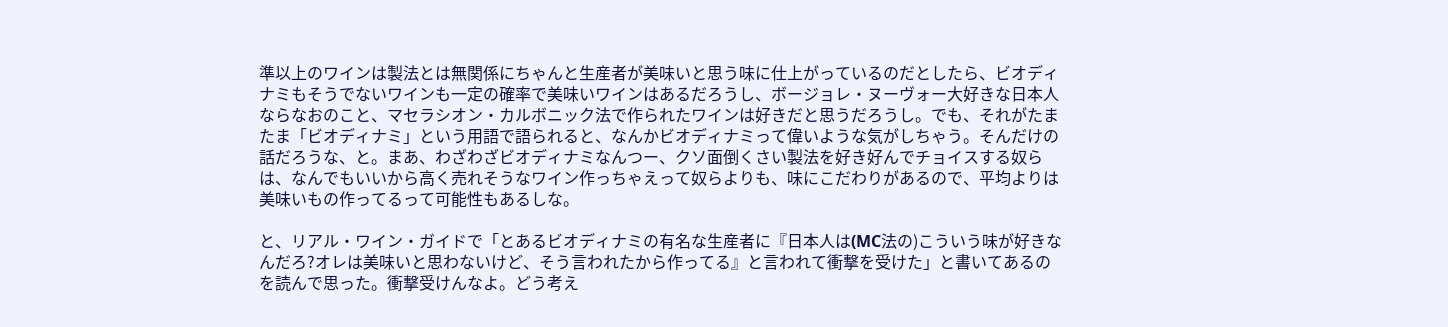準以上のワインは製法とは無関係にちゃんと生産者が美味いと思う味に仕上がっているのだとしたら、ビオディナミもそうでないワインも一定の確率で美味いワインはあるだろうし、ボージョレ・ヌーヴォー大好きな日本人ならなおのこと、マセラシオン・カルボニック法で作られたワインは好きだと思うだろうし。でも、それがたまたま「ビオディナミ」という用語で語られると、なんかビオディナミって偉いような気がしちゃう。そんだけの話だろうな、と。まあ、わざわざビオディナミなんつー、クソ面倒くさい製法を好き好んでチョイスする奴らは、なんでもいいから高く売れそうなワイン作っちゃえって奴らよりも、味にこだわりがあるので、平均よりは美味いもの作ってるって可能性もあるしな。

と、リアル・ワイン・ガイドで「とあるビオディナミの有名な生産者に『日本人は(MC法の)こういう味が好きなんだろ?オレは美味いと思わないけど、そう言われたから作ってる』と言われて衝撃を受けた」と書いてあるのを読んで思った。衝撃受けんなよ。どう考え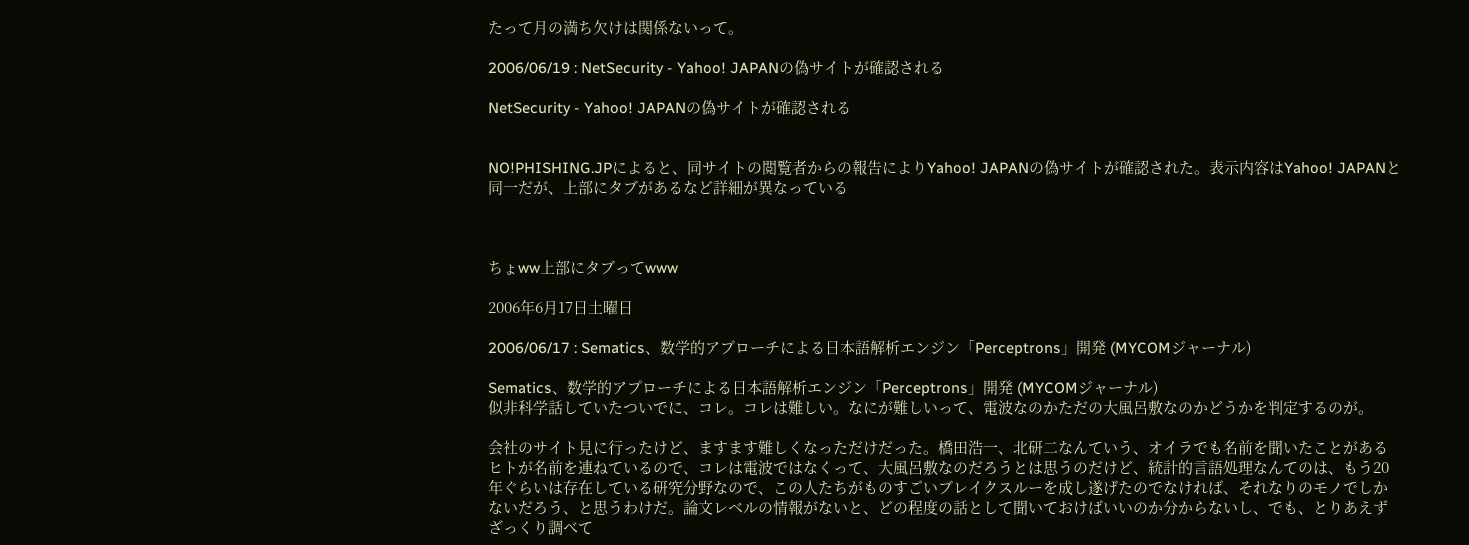たって月の満ち欠けは関係ないって。

2006/06/19 : NetSecurity - Yahoo! JAPANの偽サイトが確認される

NetSecurity - Yahoo! JAPANの偽サイトが確認される


NO!PHISHING.JPによると、同サイトの閲覧者からの報告によりYahoo! JAPANの偽サイトが確認された。表示内容はYahoo! JAPANと同一だが、上部にタブがあるなど詳細が異なっている



ちょww上部にタブってwww

2006年6月17日土曜日

2006/06/17 : Sematics、数学的アプローチによる日本語解析エンジン「Perceptrons」開発 (MYCOMジャーナル)

Sematics、数学的アプローチによる日本語解析エンジン「Perceptrons」開発 (MYCOMジャーナル)
似非科学話していたついでに、コレ。コレは難しい。なにが難しいって、電波なのかただの大風呂敷なのかどうかを判定するのが。

会社のサイト見に行ったけど、ますます難しくなっただけだった。橋田浩一、北研二なんていう、オイラでも名前を聞いたことがあるヒトが名前を連ねているので、コレは電波ではなくって、大風呂敷なのだろうとは思うのだけど、統計的言語処理なんてのは、もう20年ぐらいは存在している研究分野なので、この人たちがものすごいブレイクスルーを成し遂げたのでなければ、それなりのモノでしかないだろう、と思うわけだ。論文レベルの情報がないと、どの程度の話として聞いておけばいいのか分からないし、でも、とりあえずざっくり調べて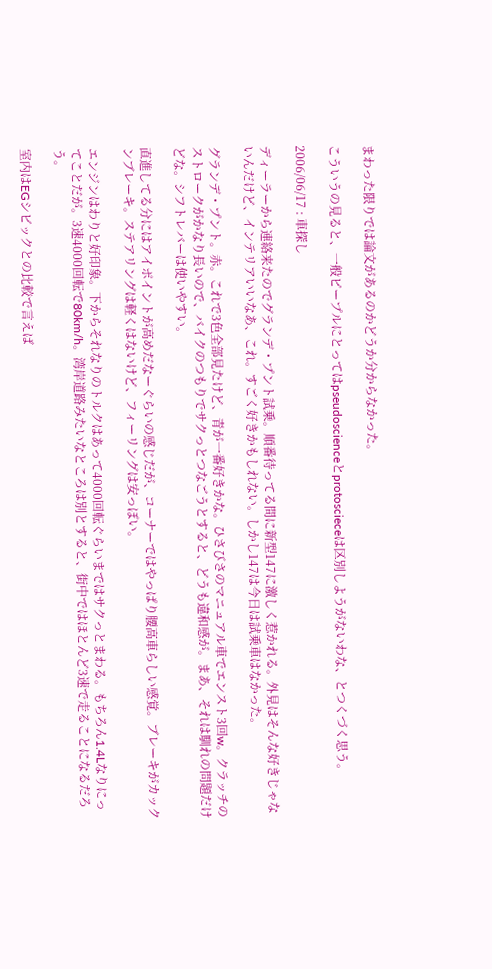まわった限りでは論文があるのかどうか分からなかった。

こういうの見ると、一般ピープルにとってはpseudoscienceとprotoscieceは区別しようがないわな、とつくづく思う。

2006/06/17 : 車探し

ディーラーから連絡来たのでグランデ・プント試乗。順番待ってる間に新型147に激しく惹かれる。外見はそんな好きじゃないんだけど、インテリアいいなあ、これ。すごく好きかもしれない。しかし147は今日は試乗車はなかった。

グランデ・プント。赤。これで3色全部見たけど、青が一番好きかな。ひさびさのマニュアル車でエンスト3回w。クラッチのストロークがかなり長いので、バイクのつもりでサクっとつなごうとすると、どうも違和感が。まあ、それは馴れの問題だけどな。シフトレバーは使いやすい。

直進してる分にはアイポイントが高めだなーぐらいの感じだが、コーナーではやっぱり腰高車らしい感覚。ブレーキがカックンブレーキ。ステアリングは軽くはないけど、フィーリングは安っぽい。

エンジンはわりと好印象。下からそれなりのトルクはあって4000回転ぐらいまではサクっとまわる。もちろん1.4Lなりにってことだが。3速4000回転で80km/h。湾岸道路みたいなところは別とすると、街中ではほとんど3速で走ることになるだろう。

室内はEGシビックとの比較で言えば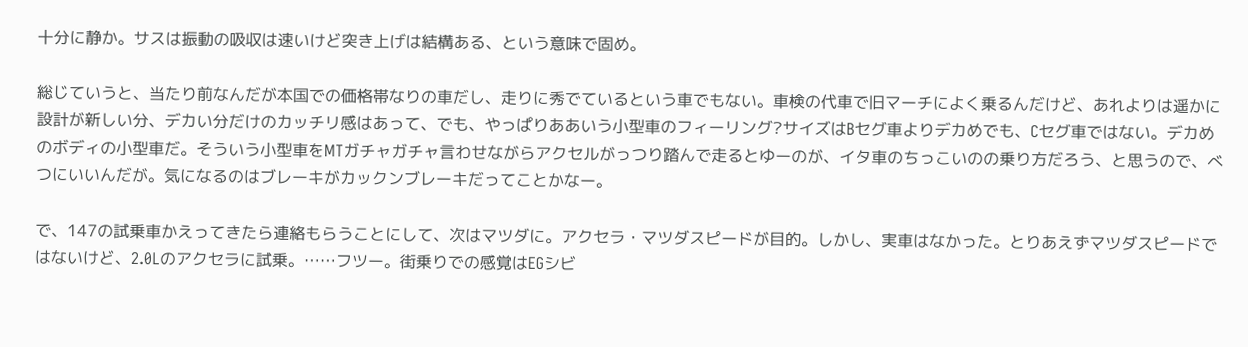十分に静か。サスは振動の吸収は速いけど突き上げは結構ある、という意味で固め。

総じていうと、当たり前なんだが本国での価格帯なりの車だし、走りに秀でているという車でもない。車検の代車で旧マーチによく乗るんだけど、あれよりは遥かに設計が新しい分、デカい分だけのカッチリ感はあって、でも、やっぱりああいう小型車のフィーリング?サイズはBセグ車よりデカめでも、Cセグ車ではない。デカめのボディの小型車だ。そういう小型車をMTガチャガチャ言わせながらアクセルがっつり踏んで走るとゆーのが、イタ車のちっこいのの乗り方だろう、と思うので、べつにいいんだが。気になるのはブレーキがカックンブレーキだってことかなー。

で、147の試乗車かえってきたら連絡もらうことにして、次はマツダに。アクセラ・マツダスピードが目的。しかし、実車はなかった。とりあえずマツダスピードではないけど、2.0Lのアクセラに試乗。……フツー。街乗りでの感覚はEGシビ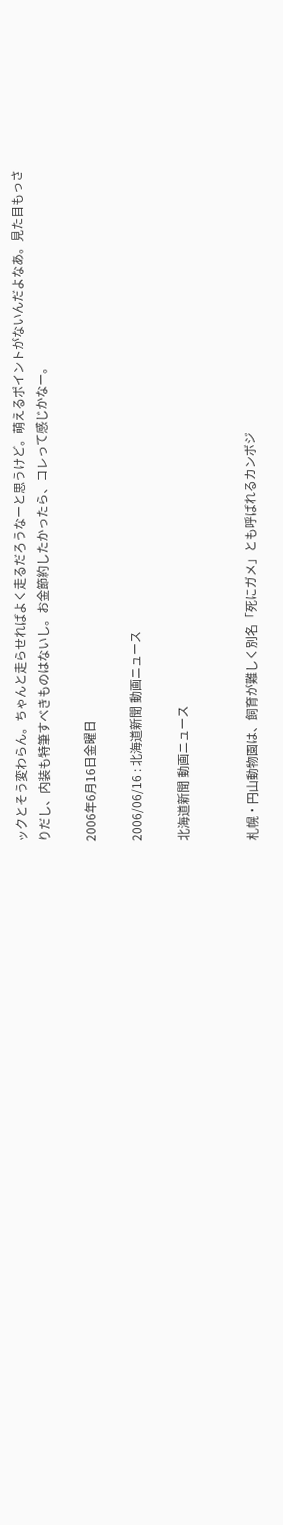ックとそう変わらん。ちゃんと走らせればよく走るだろうなーと思うけど。萌えるポイントがないんだよなあ。見た目もっさりだし、内装も特筆すべきものはないし。お金節約したかったら、コレって感じかなー。

2006年6月16日金曜日

2006/06/16 : 北海道新聞 動画ニュース

北海道新聞 動画ニュース


札幌・円山動物園は、飼育が難しく別名「死にガメ」とも呼ばれるカンボジ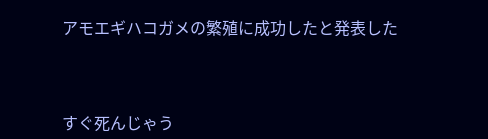アモエギハコガメの繁殖に成功したと発表した



すぐ死んじゃう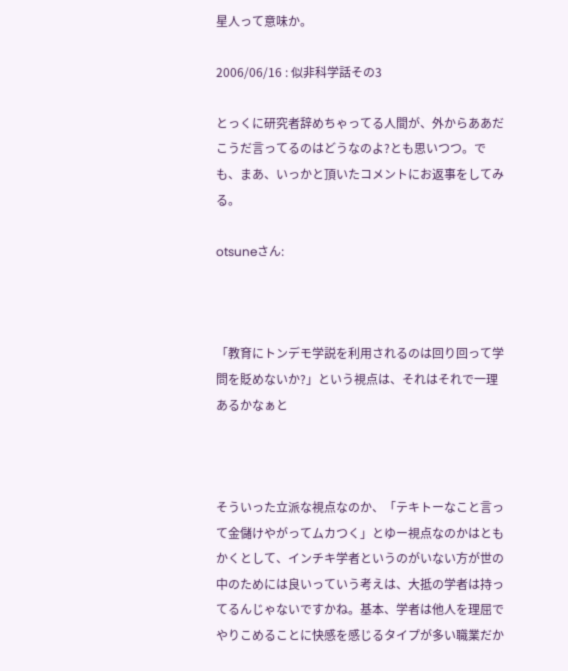星人って意味か。

2006/06/16 : 似非科学話その3

とっくに研究者辞めちゃってる人間が、外からああだこうだ言ってるのはどうなのよ?とも思いつつ。でも、まあ、いっかと頂いたコメントにお返事をしてみる。

otsuneさん:



「教育にトンデモ学説を利用されるのは回り回って学問を貶めないか?」という視点は、それはそれで一理あるかなぁと



そういった立派な視点なのか、「テキトーなこと言って金儲けやがってムカつく」とゆー視点なのかはともかくとして、インチキ学者というのがいない方が世の中のためには良いっていう考えは、大抵の学者は持ってるんじゃないですかね。基本、学者は他人を理屈でやりこめることに快感を感じるタイプが多い職業だか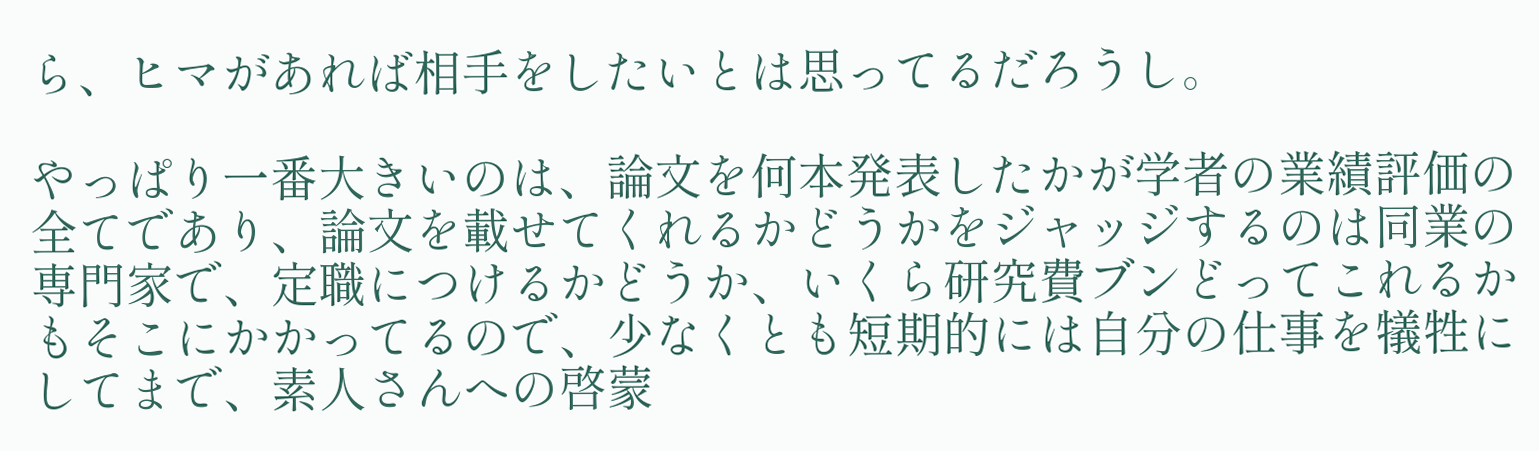ら、ヒマがあれば相手をしたいとは思ってるだろうし。

やっぱり一番大きいのは、論文を何本発表したかが学者の業績評価の全てであり、論文を載せてくれるかどうかをジャッジするのは同業の専門家で、定職につけるかどうか、いくら研究費ブンどってこれるかもそこにかかってるので、少なくとも短期的には自分の仕事を犠牲にしてまで、素人さんへの啓蒙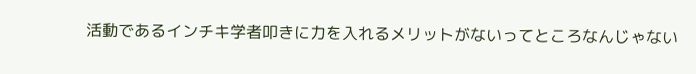活動であるインチキ学者叩きに力を入れるメリットがないってところなんじゃない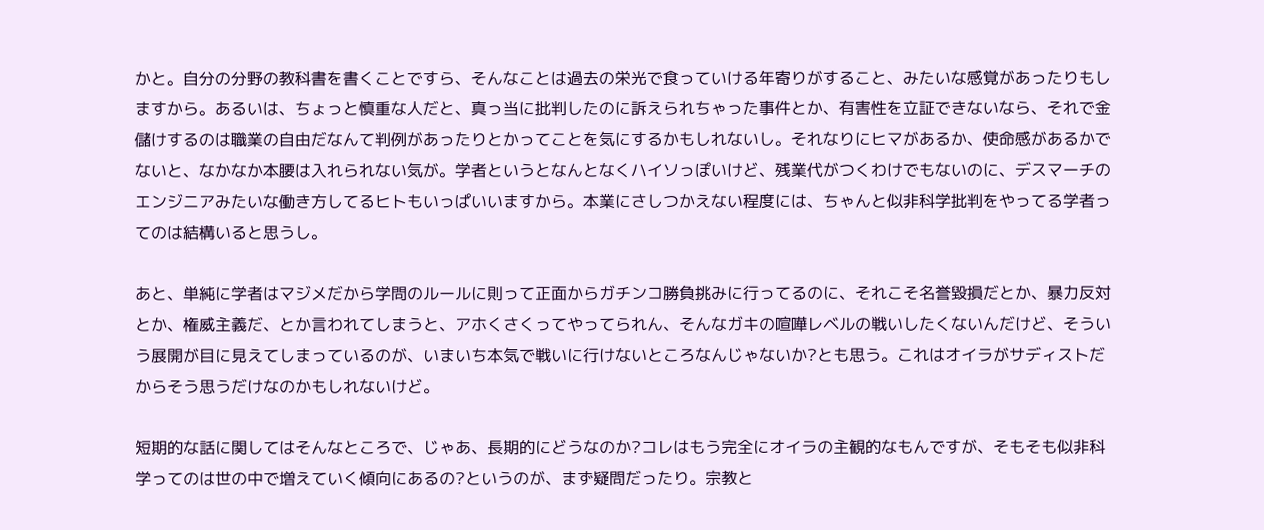かと。自分の分野の教科書を書くことですら、そんなことは過去の栄光で食っていける年寄りがすること、みたいな感覚があったりもしますから。あるいは、ちょっと慎重な人だと、真っ当に批判したのに訴えられちゃった事件とか、有害性を立証できないなら、それで金儲けするのは職業の自由だなんて判例があったりとかってことを気にするかもしれないし。それなりにヒマがあるか、使命感があるかでないと、なかなか本腰は入れられない気が。学者というとなんとなくハイソっぽいけど、残業代がつくわけでもないのに、デスマーチのエンジニアみたいな働き方してるヒトもいっぱいいますから。本業にさしつかえない程度には、ちゃんと似非科学批判をやってる学者ってのは結構いると思うし。

あと、単純に学者はマジメだから学問のルールに則って正面からガチンコ勝負挑みに行ってるのに、それこそ名誉毀損だとか、暴力反対とか、権威主義だ、とか言われてしまうと、アホくさくってやってられん、そんなガキの喧嘩レベルの戦いしたくないんだけど、そういう展開が目に見えてしまっているのが、いまいち本気で戦いに行けないところなんじゃないか?とも思う。これはオイラがサディストだからそう思うだけなのかもしれないけど。

短期的な話に関してはそんなところで、じゃあ、長期的にどうなのか?コレはもう完全にオイラの主観的なもんですが、そもそも似非科学ってのは世の中で増えていく傾向にあるの?というのが、まず疑問だったり。宗教と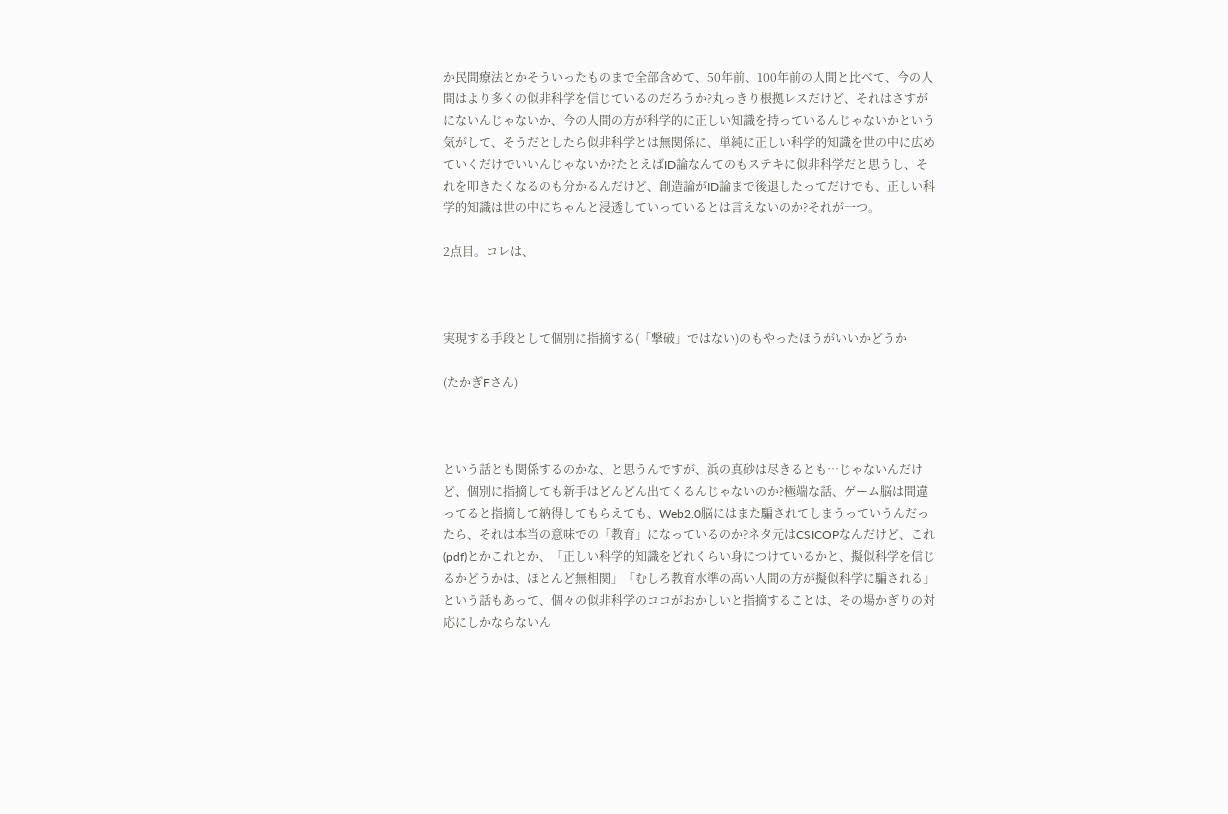か民間療法とかそういったものまで全部含めて、50年前、100年前の人間と比べて、今の人間はより多くの似非科学を信じているのだろうか?丸っきり根拠レスだけど、それはさすがにないんじゃないか、今の人間の方が科学的に正しい知識を持っているんじゃないかという気がして、そうだとしたら似非科学とは無関係に、単純に正しい科学的知識を世の中に広めていくだけでいいんじゃないか?たとえばID論なんてのもステキに似非科学だと思うし、それを叩きたくなるのも分かるんだけど、創造論がID論まで後退したってだけでも、正しい科学的知識は世の中にちゃんと浸透していっているとは言えないのか?それが一つ。

2点目。コレは、



実現する手段として個別に指摘する(「撃破」ではない)のもやったほうがいいかどうか

(たかぎFさん)



という話とも関係するのかな、と思うんですが、浜の真砂は尽きるとも…じゃないんだけど、個別に指摘しても新手はどんどん出てくるんじゃないのか?極端な話、ゲーム脳は間違ってると指摘して納得してもらえても、Web2.0脳にはまた騙されてしまうっていうんだったら、それは本当の意味での「教育」になっているのか?ネタ元はCSICOPなんだけど、これ(pdf)とかこれとか、「正しい科学的知識をどれくらい身につけているかと、擬似科学を信じるかどうかは、ほとんど無相関」「むしろ教育水準の高い人間の方が擬似科学に騙される」という話もあって、個々の似非科学のココがおかしいと指摘することは、その場かぎりの対応にしかならないん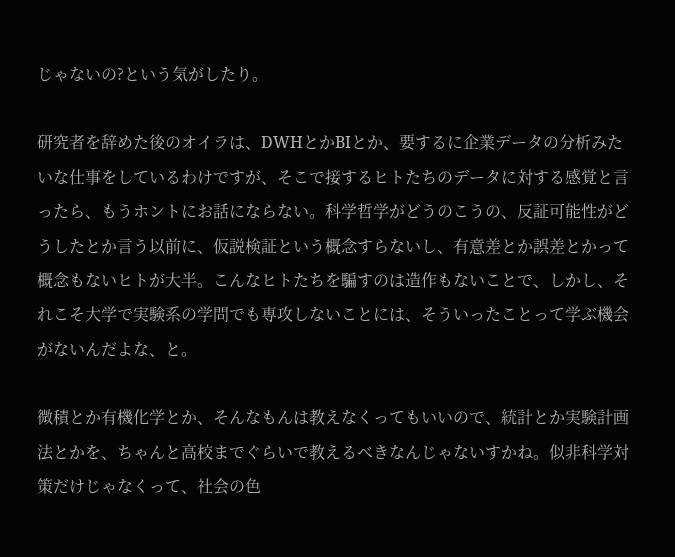じゃないの?という気がしたり。

研究者を辞めた後のオイラは、DWHとかBIとか、要するに企業データの分析みたいな仕事をしているわけですが、そこで接するヒトたちのデータに対する感覚と言ったら、もうホントにお話にならない。科学哲学がどうのこうの、反証可能性がどうしたとか言う以前に、仮説検証という概念すらないし、有意差とか誤差とかって概念もないヒトが大半。こんなヒトたちを騙すのは造作もないことで、しかし、それこそ大学で実験系の学問でも専攻しないことには、そういったことって学ぶ機会がないんだよな、と。

微積とか有機化学とか、そんなもんは教えなくってもいいので、統計とか実験計画法とかを、ちゃんと高校までぐらいで教えるべきなんじゃないすかね。似非科学対策だけじゃなくって、社会の色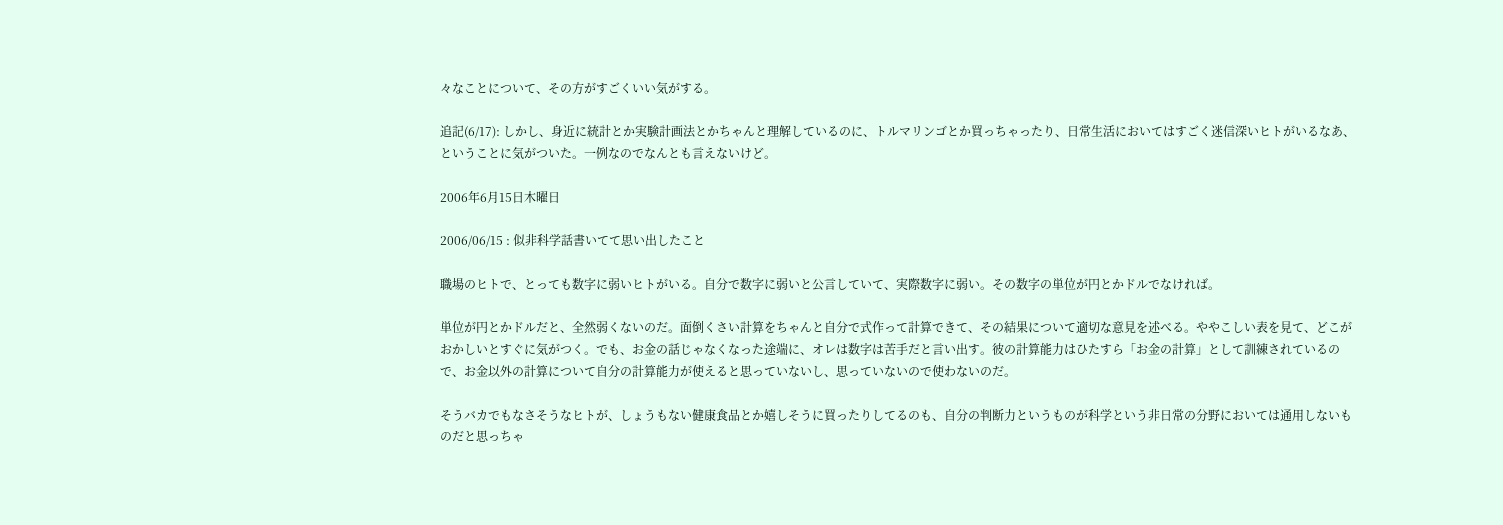々なことについて、その方がすごくいい気がする。

追記(6/17): しかし、身近に統計とか実験計画法とかちゃんと理解しているのに、トルマリンゴとか買っちゃったり、日常生活においてはすごく迷信深いヒトがいるなあ、ということに気がついた。一例なのでなんとも言えないけど。

2006年6月15日木曜日

2006/06/15 : 似非科学話書いてて思い出したこと

職場のヒトで、とっても数字に弱いヒトがいる。自分で数字に弱いと公言していて、実際数字に弱い。その数字の単位が円とかドルでなければ。

単位が円とかドルだと、全然弱くないのだ。面倒くさい計算をちゃんと自分で式作って計算できて、その結果について適切な意見を述べる。ややこしい表を見て、どこがおかしいとすぐに気がつく。でも、お金の話じゃなくなった途端に、オレは数字は苦手だと言い出す。彼の計算能力はひたすら「お金の計算」として訓練されているので、お金以外の計算について自分の計算能力が使えると思っていないし、思っていないので使わないのだ。

そうバカでもなさそうなヒトが、しょうもない健康食品とか嬉しそうに買ったりしてるのも、自分の判断力というものが科学という非日常の分野においては通用しないものだと思っちゃ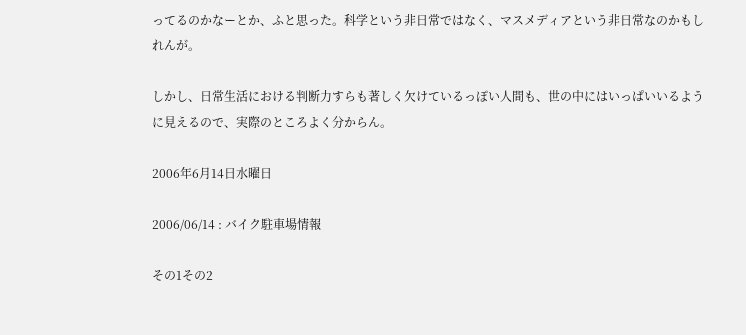ってるのかなーとか、ふと思った。科学という非日常ではなく、マスメディアという非日常なのかもしれんが。

しかし、日常生活における判断力すらも著しく欠けているっぽい人間も、世の中にはいっぱいいるように見えるので、実際のところよく分からん。

2006年6月14日水曜日

2006/06/14 : バイク駐車場情報

その1その2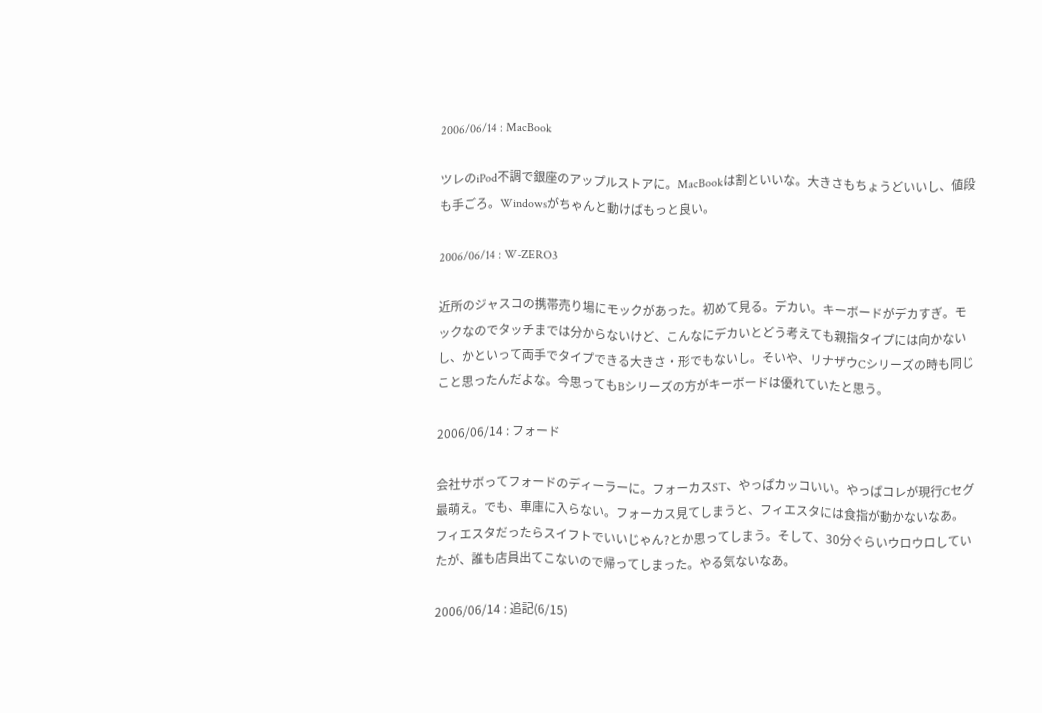2006/06/14 : MacBook

ツレのiPod不調で銀座のアップルストアに。MacBookは割といいな。大きさもちょうどいいし、値段も手ごろ。Windowsがちゃんと動けばもっと良い。

2006/06/14 : W-ZERO3

近所のジャスコの携帯売り場にモックがあった。初めて見る。デカい。キーボードがデカすぎ。モックなのでタッチまでは分からないけど、こんなにデカいとどう考えても親指タイプには向かないし、かといって両手でタイプできる大きさ・形でもないし。そいや、リナザウCシリーズの時も同じこと思ったんだよな。今思ってもBシリーズの方がキーボードは優れていたと思う。

2006/06/14 : フォード

会社サボってフォードのディーラーに。フォーカスST、やっぱカッコいい。やっぱコレが現行Cセグ最萌え。でも、車庫に入らない。フォーカス見てしまうと、フィエスタには食指が動かないなあ。フィエスタだったらスイフトでいいじゃん?とか思ってしまう。そして、30分ぐらいウロウロしていたが、誰も店員出てこないので帰ってしまった。やる気ないなあ。

2006/06/14 : 追記(6/15)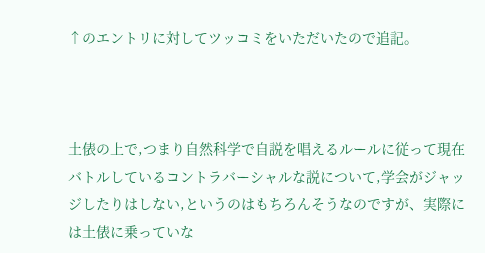↑のエントリに対してツッコミをいただいたので追記。



土俵の上で,つまり自然科学で自説を唱えるルールに従って現在バトルしているコントラバーシャルな説について,学会がジャッジしたりはしない,というのはもちろんそうなのですが、実際には土俵に乗っていな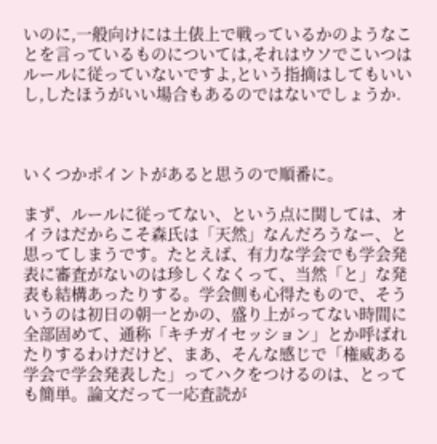いのに,一般向けには土俵上で戦っているかのようなことを言っているものについては,それはウソでこいつはルールに従っていないですよ,という指摘はしてもいいし,したほうがいい場合もあるのではないでしょうか.



いくつかポイントがあると思うので順番に。

まず、ルールに従ってない、という点に関しては、オイラはだからこそ森氏は「天然」なんだろうなー、と思ってしまうです。たとえば、有力な学会でも学会発表に審査がないのは珍しくなくって、当然「と」な発表も結構あったりする。学会側も心得たもので、そういうのは初日の朝一とかの、盛り上がってない時間に全部固めて、通称「キチガイセッション」とか呼ばれたりするわけだけど、まあ、そんな感じで「権威ある学会で学会発表した」ってハクをつけるのは、とっても簡単。論文だって一応査読が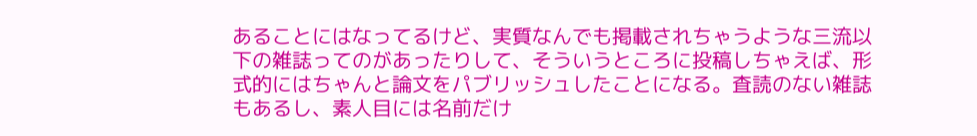あることにはなってるけど、実質なんでも掲載されちゃうような三流以下の雑誌ってのがあったりして、そういうところに投稿しちゃえば、形式的にはちゃんと論文をパブリッシュしたことになる。査読のない雑誌もあるし、素人目には名前だけ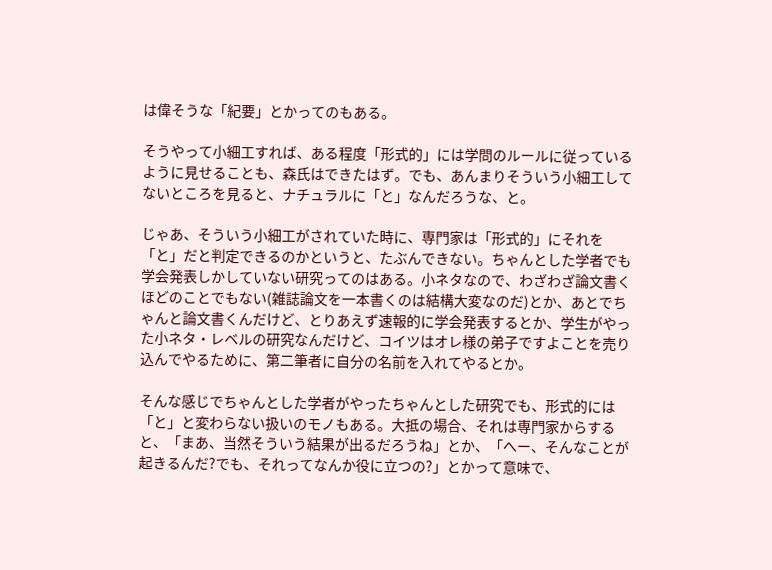は偉そうな「紀要」とかってのもある。

そうやって小細工すれば、ある程度「形式的」には学問のルールに従っているように見せることも、森氏はできたはず。でも、あんまりそういう小細工してないところを見ると、ナチュラルに「と」なんだろうな、と。

じゃあ、そういう小細工がされていた時に、専門家は「形式的」にそれを「と」だと判定できるのかというと、たぶんできない。ちゃんとした学者でも学会発表しかしていない研究ってのはある。小ネタなので、わざわざ論文書くほどのことでもない(雑誌論文を一本書くのは結構大変なのだ)とか、あとでちゃんと論文書くんだけど、とりあえず速報的に学会発表するとか、学生がやった小ネタ・レベルの研究なんだけど、コイツはオレ様の弟子ですよことを売り込んでやるために、第二筆者に自分の名前を入れてやるとか。

そんな感じでちゃんとした学者がやったちゃんとした研究でも、形式的には「と」と変わらない扱いのモノもある。大抵の場合、それは専門家からすると、「まあ、当然そういう結果が出るだろうね」とか、「へー、そんなことが起きるんだ?でも、それってなんか役に立つの?」とかって意味で、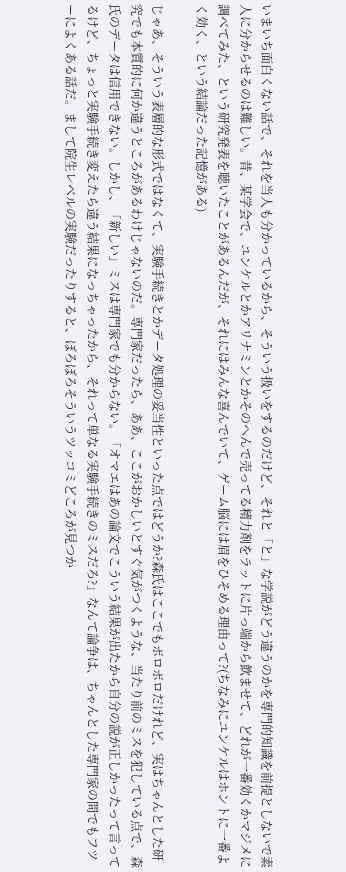いまいち面白くない話で、それを当人も分かっているから、そういう扱いをするのだけど、それと「と」な学説がどう違うのかを専門的知識を前提としないで素人に分からせるのは難しい。昔、某学会で、ユンケルとかアリナミンとかそのへんで売ってる精力剤をラットに片っ端から飲ませて、どれが一番効くかマジメに調べてみた、という研究発表を聴いたことがあるんだが、それにはみんな喜んでいて、ゲーム脳には眉をひそめる理由って?(ちなみにユンケルはホントに一番よく効く、という結論だった記憶がある)

じゃあ、そういう表層的な形式ではなくて、実験手続きとかデータ処理の妥当性といった点ではどうか?森氏はここでもボロボロだけれど、実はちゃんとした研究でも本質的に何か違うところがあるわけじゃないのだ。専門家だったら、ああ、ここがおかしいとすぐ気がつくような、当たり前のミスを犯している点で、森氏のデータは信用できない。しかし、「新しい」ミスは専門家でも分からない。「オマエはあの論文でこういう結果が出たから自分の説が正しかったって言ってるけど、ちょっと実験手続き変えたら違う結果になっちゃったから、それって単なる実験手続きのミスだろ?」なんて論争は、ちゃんとした専門家の間でもフツーによくある話だ。まして院生レベルの実験だったりすると、ぼろぼろそういうツッコミどころが見つか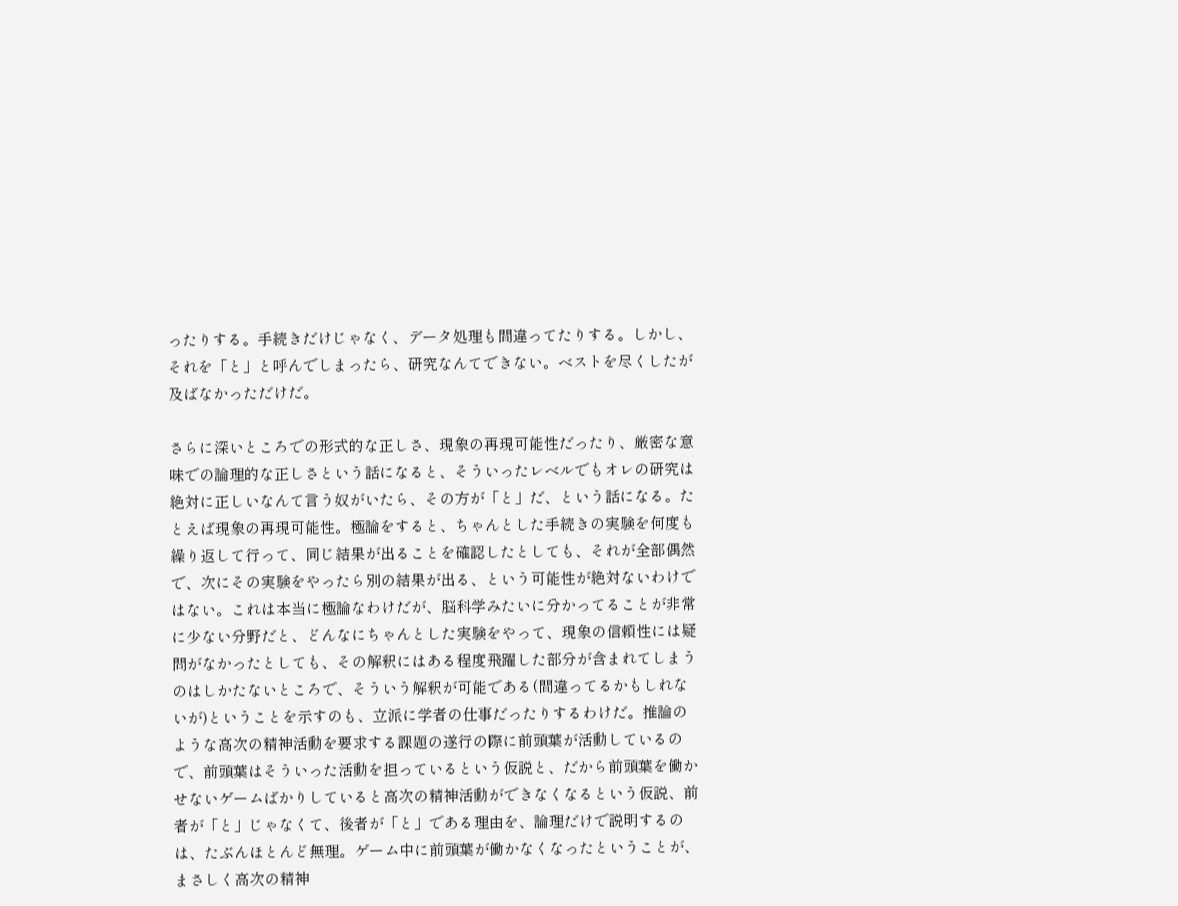ったりする。手続きだけじゃなく、データ処理も間違ってたりする。しかし、それを「と」と呼んでしまったら、研究なんてできない。ベストを尽くしたが及ばなかっただけだ。

さらに深いところでの形式的な正しさ、現象の再現可能性だったり、厳密な意味での論理的な正しさという話になると、そういったレベルでもオレの研究は絶対に正しいなんて言う奴がいたら、その方が「と」だ、という話になる。たとえば現象の再現可能性。極論をすると、ちゃんとした手続きの実験を何度も繰り返して行って、同じ結果が出ることを確認したとしても、それが全部偶然で、次にその実験をやったら別の結果が出る、という可能性が絶対ないわけではない。これは本当に極論なわけだが、脳科学みたいに分かってることが非常に少ない分野だと、どんなにちゃんとした実験をやって、現象の信頼性には疑問がなかったとしても、その解釈にはある程度飛躍した部分が含まれてしまうのはしかたないところで、そういう解釈が可能である(間違ってるかもしれないが)ということを示すのも、立派に学者の仕事だったりするわけだ。推論のような高次の精神活動を要求する課題の遂行の際に前頭葉が活動しているので、前頭葉はそういった活動を担っているという仮説と、だから前頭葉を働かせないゲームばかりしていると高次の精神活動ができなくなるという仮説、前者が「と」じゃなくて、後者が「と」である理由を、論理だけで説明するのは、たぶんほとんど無理。ゲーム中に前頭葉が働かなくなったということが、まさしく高次の精神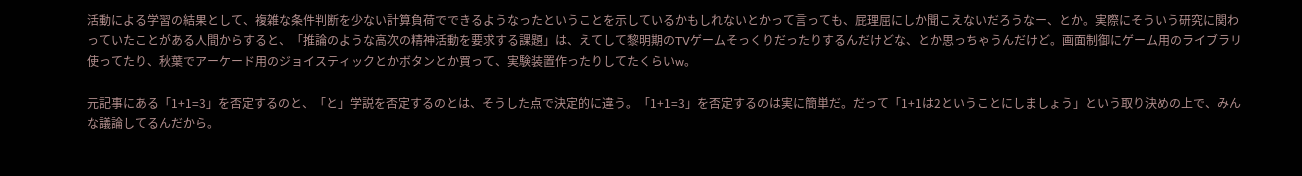活動による学習の結果として、複雑な条件判断を少ない計算負荷でできるようなったということを示しているかもしれないとかって言っても、屁理屈にしか聞こえないだろうなー、とか。実際にそういう研究に関わっていたことがある人間からすると、「推論のような高次の精神活動を要求する課題」は、えてして黎明期のTVゲームそっくりだったりするんだけどな、とか思っちゃうんだけど。画面制御にゲーム用のライブラリ使ってたり、秋葉でアーケード用のジョイスティックとかボタンとか買って、実験装置作ったりしてたくらいw。

元記事にある「1+1=3」を否定するのと、「と」学説を否定するのとは、そうした点で決定的に違う。「1+1=3」を否定するのは実に簡単だ。だって「1+1は2ということにしましょう」という取り決めの上で、みんな議論してるんだから。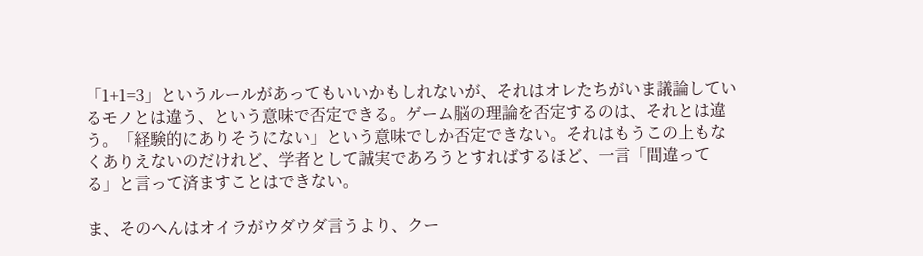「1+1=3」というルールがあってもいいかもしれないが、それはオレたちがいま議論しているモノとは違う、という意味で否定できる。ゲーム脳の理論を否定するのは、それとは違う。「経験的にありそうにない」という意味でしか否定できない。それはもうこの上もなくありえないのだけれど、学者として誠実であろうとすればするほど、一言「間違ってる」と言って済ますことはできない。

ま、そのへんはオイラがウダウダ言うより、クー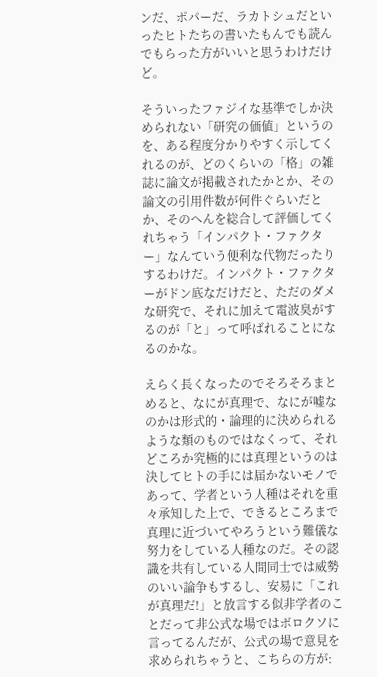ンだ、ポパーだ、ラカトシュだといったヒトたちの書いたもんでも読んでもらった方がいいと思うわけだけど。

そういったファジイな基準でしか決められない「研究の価値」というのを、ある程度分かりやすく示してくれるのが、どのくらいの「格」の雑誌に論文が掲載されたかとか、その論文の引用件数が何件ぐらいだとか、そのへんを総合して評価してくれちゃう「インパクト・ファクター」なんていう便利な代物だったりするわけだ。インパクト・ファクターがドン底なだけだと、ただのダメな研究で、それに加えて電波臭がするのが「と」って呼ばれることになるのかな。

えらく長くなったのでそろそろまとめると、なにが真理で、なにが嘘なのかは形式的・論理的に決められるような類のものではなくって、それどころか究極的には真理というのは決してヒトの手には届かないモノであって、学者という人種はそれを重々承知した上で、できるところまで真理に近づいてやろうという難儀な努力をしている人種なのだ。その認識を共有している人間同士では威勢のいい論争もするし、安易に「これが真理だ!」と放言する似非学者のことだって非公式な場ではボロクソに言ってるんだが、公式の場で意見を求められちゃうと、こちらの方が: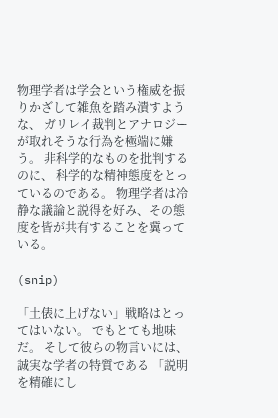物理学者は学会という権威を振りかざして雑魚を踏み潰すような、 ガリレイ裁判とアナロジーが取れそうな行為を極端に嫌う。 非科学的なものを批判するのに、 科学的な精神態度をとっているのである。 物理学者は冷静な議論と説得を好み、その態度を皆が共有することを冀っている。

(snip)

「土俵に上げない」戦略はとってはいない。 でもとても地味だ。 そして彼らの物言いには、 誠実な学者の特質である 「説明を精確にし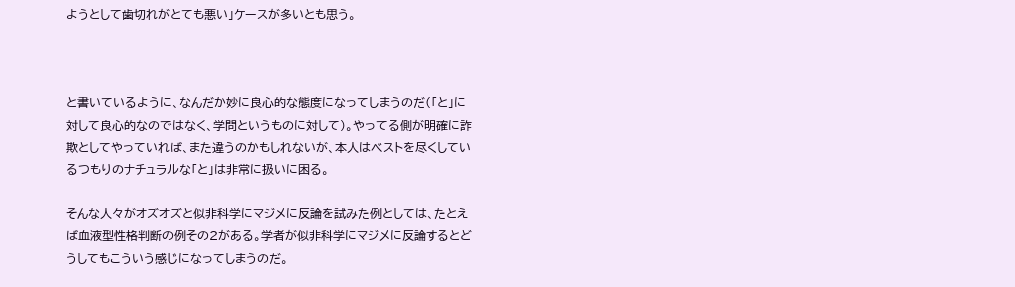ようとして歯切れがとても悪い」ケースが多いとも思う。



と書いているように、なんだか妙に良心的な態度になってしまうのだ(「と」に対して良心的なのではなく、学問というものに対して)。やってる側が明確に詐欺としてやっていれば、また違うのかもしれないが、本人はベストを尽くしているつもりのナチュラルな「と」は非常に扱いに困る。

そんな人々がオズオズと似非科学にマジメに反論を試みた例としては、たとえば血液型性格判断の例その2がある。学者が似非科学にマジメに反論するとどうしてもこういう感じになってしまうのだ。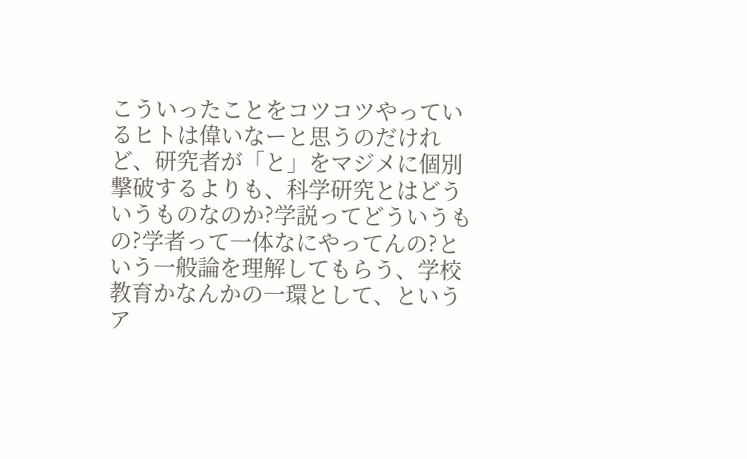こういったことをコツコツやっているヒトは偉いなーと思うのだけれど、研究者が「と」をマジメに個別撃破するよりも、科学研究とはどういうものなのか?学説ってどういうもの?学者って一体なにやってんの?という一般論を理解してもらう、学校教育かなんかの一環として、というア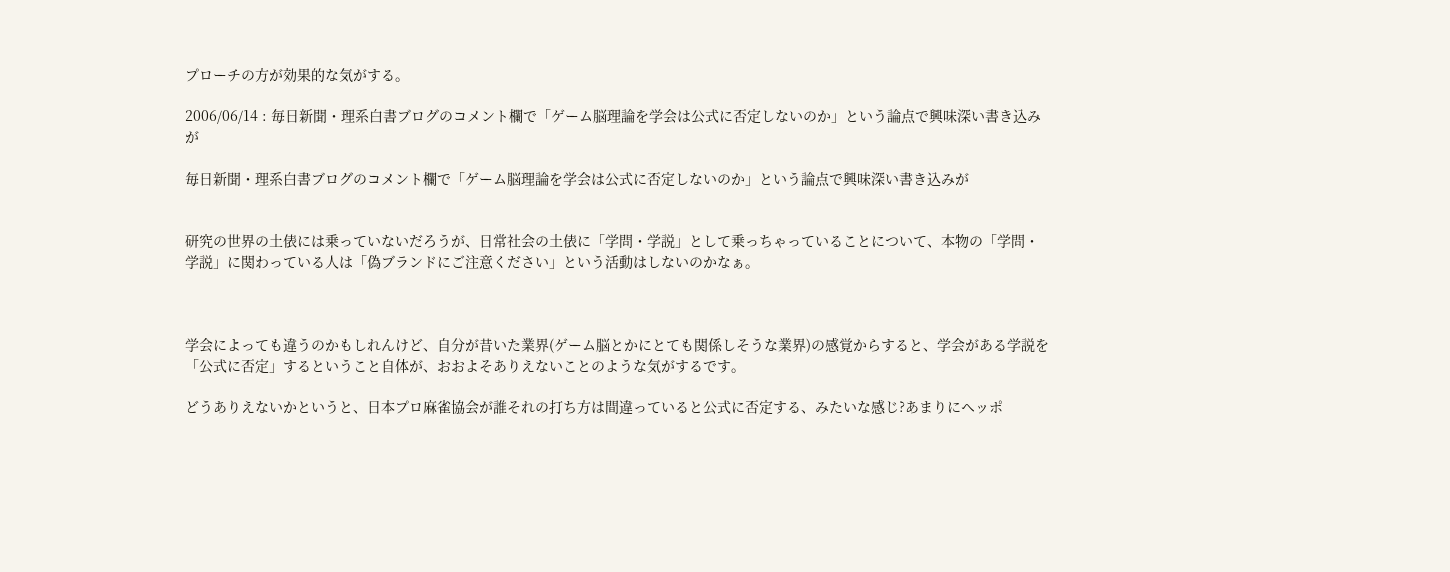プローチの方が効果的な気がする。

2006/06/14 : 毎日新聞・理系白書ブログのコメント欄で「ゲーム脳理論を学会は公式に否定しないのか」という論点で興味深い書き込みが

毎日新聞・理系白書ブログのコメント欄で「ゲーム脳理論を学会は公式に否定しないのか」という論点で興味深い書き込みが


研究の世界の土俵には乗っていないだろうが、日常社会の土俵に「学問・学説」として乗っちゃっていることについて、本物の「学問・学説」に関わっている人は「偽ブランドにご注意ください」という活動はしないのかなぁ。



学会によっても違うのかもしれんけど、自分が昔いた業界(ゲーム脳とかにとても関係しそうな業界)の感覚からすると、学会がある学説を「公式に否定」するということ自体が、おおよそありえないことのような気がするです。

どうありえないかというと、日本プロ麻雀協会が誰それの打ち方は間違っていると公式に否定する、みたいな感じ?あまりにヘッポ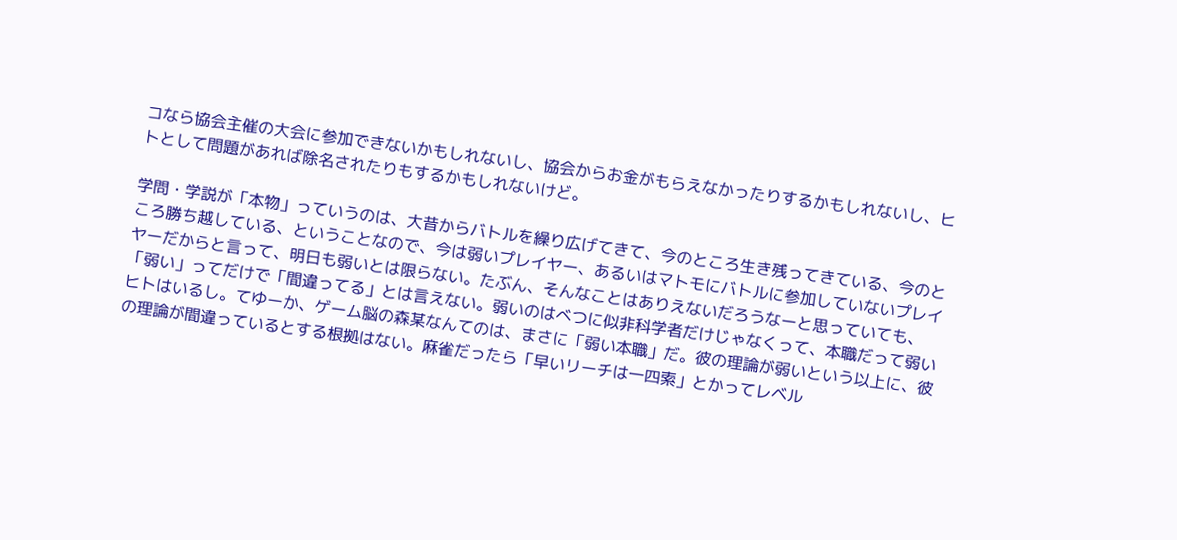コなら協会主催の大会に参加できないかもしれないし、協会からお金がもらえなかったりするかもしれないし、ヒトとして問題があれば除名されたりもするかもしれないけど。

学問・学説が「本物」っていうのは、大昔からバトルを繰り広げてきて、今のところ生き残ってきている、今のところ勝ち越している、ということなので、今は弱いプレイヤー、あるいはマトモにバトルに参加していないプレイヤーだからと言って、明日も弱いとは限らない。たぶん、そんなことはありえないだろうなーと思っていても、「弱い」ってだけで「間違ってる」とは言えない。弱いのはべつに似非科学者だけじゃなくって、本職だって弱いヒトはいるし。てゆーか、ゲーム脳の森某なんてのは、まさに「弱い本職」だ。彼の理論が弱いという以上に、彼の理論が間違っているとする根拠はない。麻雀だったら「早いリーチは一四索」とかってレベル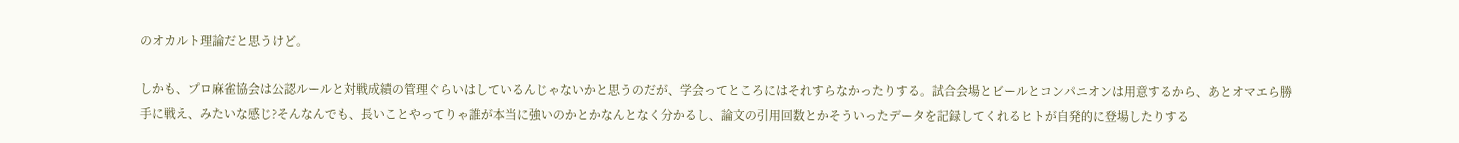のオカルト理論だと思うけど。

しかも、プロ麻雀協会は公認ルールと対戦成績の管理ぐらいはしているんじゃないかと思うのだが、学会ってところにはそれすらなかったりする。試合会場とビールとコンパニオンは用意するから、あとオマエら勝手に戦え、みたいな感じ?そんなんでも、長いことやってりゃ誰が本当に強いのかとかなんとなく分かるし、論文の引用回数とかそういったデータを記録してくれるヒトが自発的に登場したりする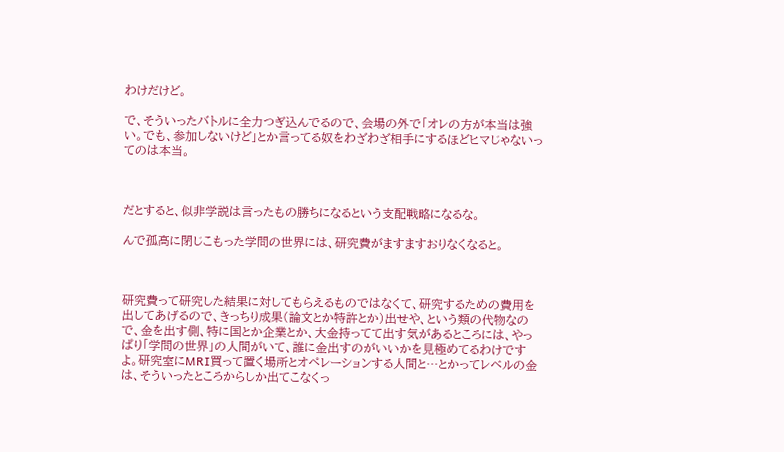わけだけど。

で、そういったバトルに全力つぎ込んでるので、会場の外で「オレの方が本当は強い。でも、参加しないけど」とか言ってる奴をわざわざ相手にするほどヒマじゃないってのは本当。



だとすると、似非学説は言ったもの勝ちになるという支配戦略になるな。

んで孤高に閉じこもった学問の世界には、研究費がますますおりなくなると。



研究費って研究した結果に対してもらえるものではなくて、研究するための費用を出してあげるので、きっちり成果(論文とか特許とか)出せや、という類の代物なので、金を出す側、特に国とか企業とか、大金持ってて出す気があるところには、やっぱり「学問の世界」の人間がいて、誰に金出すのがいいかを見極めてるわけですよ。研究室にMRI買って置く場所とオペレーションする人間と…とかってレベルの金は、そういったところからしか出てこなくっ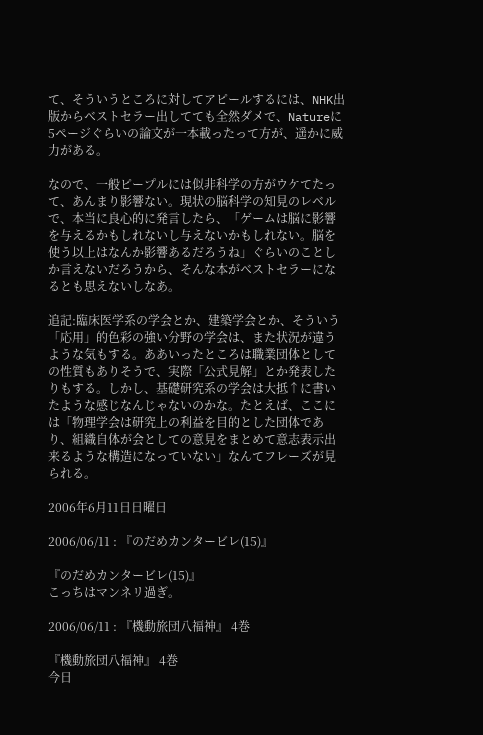て、そういうところに対してアピールするには、NHK出版からベストセラー出してても全然ダメで、Natureに5ページぐらいの論文が一本載ったって方が、遥かに威力がある。

なので、一般ピープルには似非科学の方がウケてたって、あんまり影響ない。現状の脳科学の知見のレベルで、本当に良心的に発言したら、「ゲームは脳に影響を与えるかもしれないし与えないかもしれない。脳を使う以上はなんか影響あるだろうね」ぐらいのことしか言えないだろうから、そんな本がベストセラーになるとも思えないしなあ。

追記:臨床医学系の学会とか、建築学会とか、そういう「応用」的色彩の強い分野の学会は、また状況が違うような気もする。ああいったところは職業団体としての性質もありそうで、実際「公式見解」とか発表したりもする。しかし、基礎研究系の学会は大抵↑に書いたような感じなんじゃないのかな。たとえば、ここには「物理学会は研究上の利益を目的とした団体であり、組織自体が会としての意見をまとめて意志表示出来るような構造になっていない」なんてフレーズが見られる。

2006年6月11日日曜日

2006/06/11 : 『のだめカンタービレ(15)』

『のだめカンタービレ(15)』
こっちはマンネリ過ぎ。

2006/06/11 : 『機動旅団八福神』 4巻

『機動旅団八福神』 4巻
今日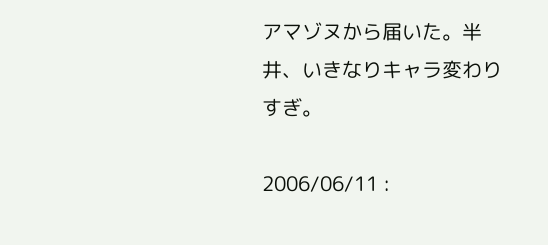アマゾヌから届いた。半井、いきなりキャラ変わりすぎ。

2006/06/11 :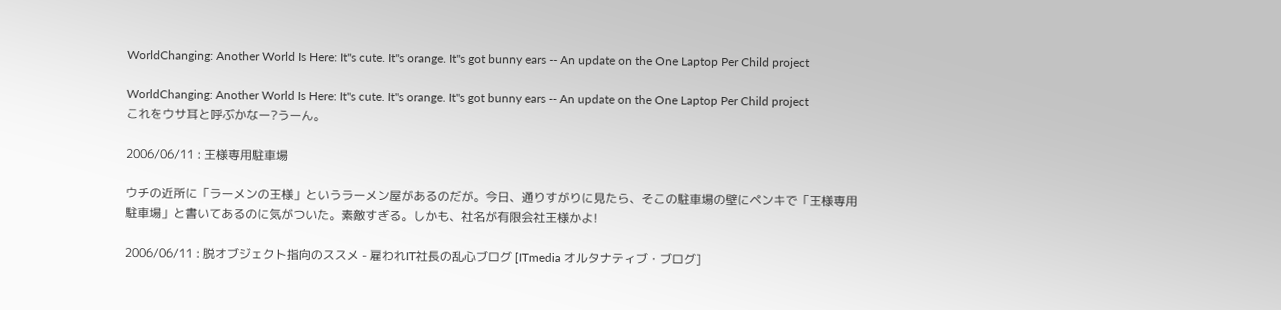WorldChanging: Another World Is Here: It"s cute. It"s orange. It"s got bunny ears -- An update on the One Laptop Per Child project

WorldChanging: Another World Is Here: It"s cute. It"s orange. It"s got bunny ears -- An update on the One Laptop Per Child project
これをウサ耳と呼ぶかなー?うーん。

2006/06/11 : 王様専用駐車場

ウチの近所に「ラーメンの王様」というラーメン屋があるのだが。今日、通りすがりに見たら、そこの駐車場の壁にペンキで「王様専用駐車場」と書いてあるのに気がついた。素敵すぎる。しかも、社名が有限会社王様かよ!

2006/06/11 : 脱オブジェクト指向のススメ - 雇われIT社長の乱心ブログ [ITmedia オルタナティブ・ブログ]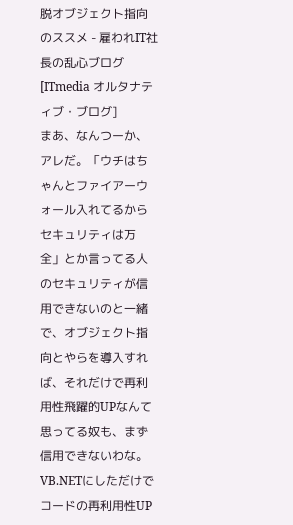脱オブジェクト指向のススメ - 雇われIT社長の乱心ブログ [ITmedia オルタナティブ・ブログ]
まあ、なんつーか、アレだ。「ウチはちゃんとファイアーウォール入れてるからセキュリティは万全」とか言ってる人のセキュリティが信用できないのと一緒で、オブジェクト指向とやらを導入すれば、それだけで再利用性飛躍的UPなんて思ってる奴も、まず信用できないわな。VB.NETにしただけでコードの再利用性UP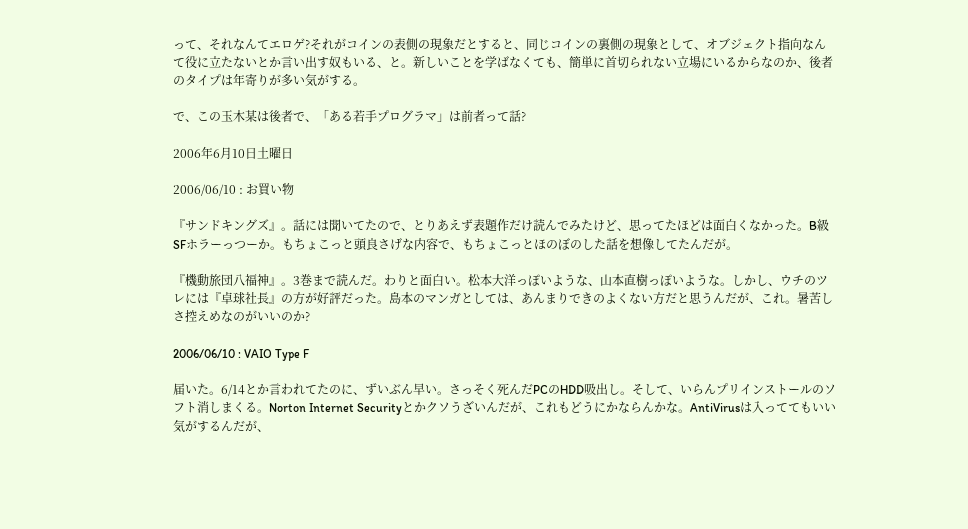って、それなんてエロゲ?それがコインの表側の現象だとすると、同じコインの裏側の現象として、オブジェクト指向なんて役に立たないとか言い出す奴もいる、と。新しいことを学ばなくても、簡単に首切られない立場にいるからなのか、後者のタイプは年寄りが多い気がする。

で、この玉木某は後者で、「ある若手プログラマ」は前者って話?

2006年6月10日土曜日

2006/06/10 : お買い物

『サンドキングズ』。話には聞いてたので、とりあえず表題作だけ読んでみたけど、思ってたほどは面白くなかった。B級SFホラーっつーか。もちょこっと頭良さげな内容で、もちょこっとほのぼのした話を想像してたんだが。

『機動旅団八福神』。3巻まで読んだ。わりと面白い。松本大洋っぽいような、山本直樹っぽいような。しかし、ウチのツレには『卓球社長』の方が好評だった。島本のマンガとしては、あんまりできのよくない方だと思うんだが、これ。暑苦しさ控えめなのがいいのか?

2006/06/10 : VAIO Type F

届いた。6/14とか言われてたのに、ずいぶん早い。さっそく死んだPCのHDD吸出し。そして、いらんプリインストールのソフト消しまくる。Norton Internet Securityとかクソうざいんだが、これもどうにかならんかな。AntiVirusは入っててもいい気がするんだが、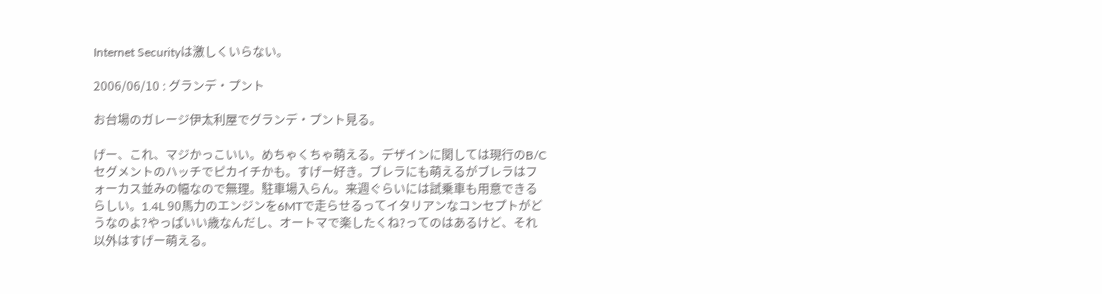Internet Securityは激しくいらない。

2006/06/10 : グランデ・プント

お台場のガレージ伊太利屋でグランデ・プント見る。

げー、これ、マジかっこいい。めちゃくちゃ萌える。デザインに関しては現行のB/Cセグメントのハッチでピカイチかも。すげー好き。ブレラにも萌えるがブレラはフォーカス並みの幅なので無理。駐車場入らん。来週ぐらいには試乗車も用意できるらしい。1.4L 90馬力のエンジンを6MTで走らせるってイタリアンなコンセプトがどうなのよ?やっぱいい歳なんだし、オートマで楽したくね?ってのはあるけど、それ以外はすげー萌える。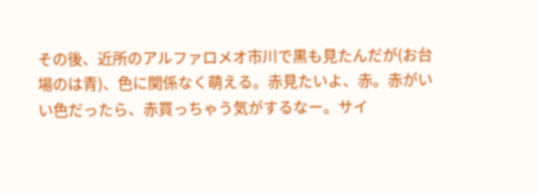その後、近所のアルファロメオ市川で黒も見たんだが(お台場のは青)、色に関係なく萌える。赤見たいよ、赤。赤がいい色だったら、赤買っちゃう気がするなー。サイ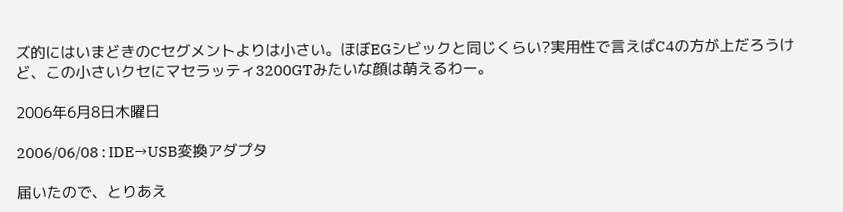ズ的にはいまどきのCセグメントよりは小さい。ほぼEGシビックと同じくらい?実用性で言えばC4の方が上だろうけど、この小さいクセにマセラッティ3200GTみたいな顔は萌えるわー。

2006年6月8日木曜日

2006/06/08 : IDE→USB変換アダプタ

届いたので、とりあえ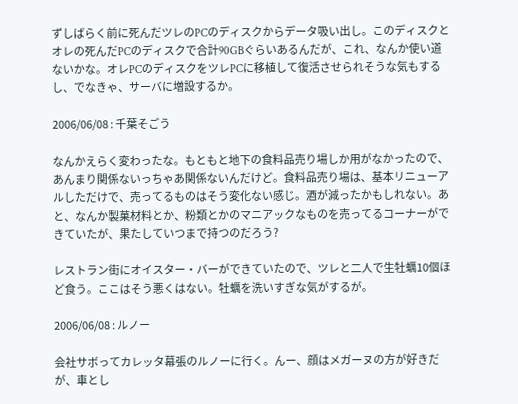ずしばらく前に死んだツレのPCのディスクからデータ吸い出し。このディスクとオレの死んだPCのディスクで合計90GBぐらいあるんだが、これ、なんか使い道ないかな。オレPCのディスクをツレPCに移植して復活させられそうな気もするし、でなきゃ、サーバに増設するか。

2006/06/08 : 千葉そごう

なんかえらく変わったな。もともと地下の食料品売り場しか用がなかったので、あんまり関係ないっちゃあ関係ないんだけど。食料品売り場は、基本リニューアルしただけで、売ってるものはそう変化ない感じ。酒が減ったかもしれない。あと、なんか製菓材料とか、粉類とかのマニアックなものを売ってるコーナーができていたが、果たしていつまで持つのだろう?

レストラン街にオイスター・バーができていたので、ツレと二人で生牡蠣10個ほど食う。ここはそう悪くはない。牡蠣を洗いすぎな気がするが。

2006/06/08 : ルノー

会社サボってカレッタ幕張のルノーに行く。んー、顔はメガーヌの方が好きだが、車とし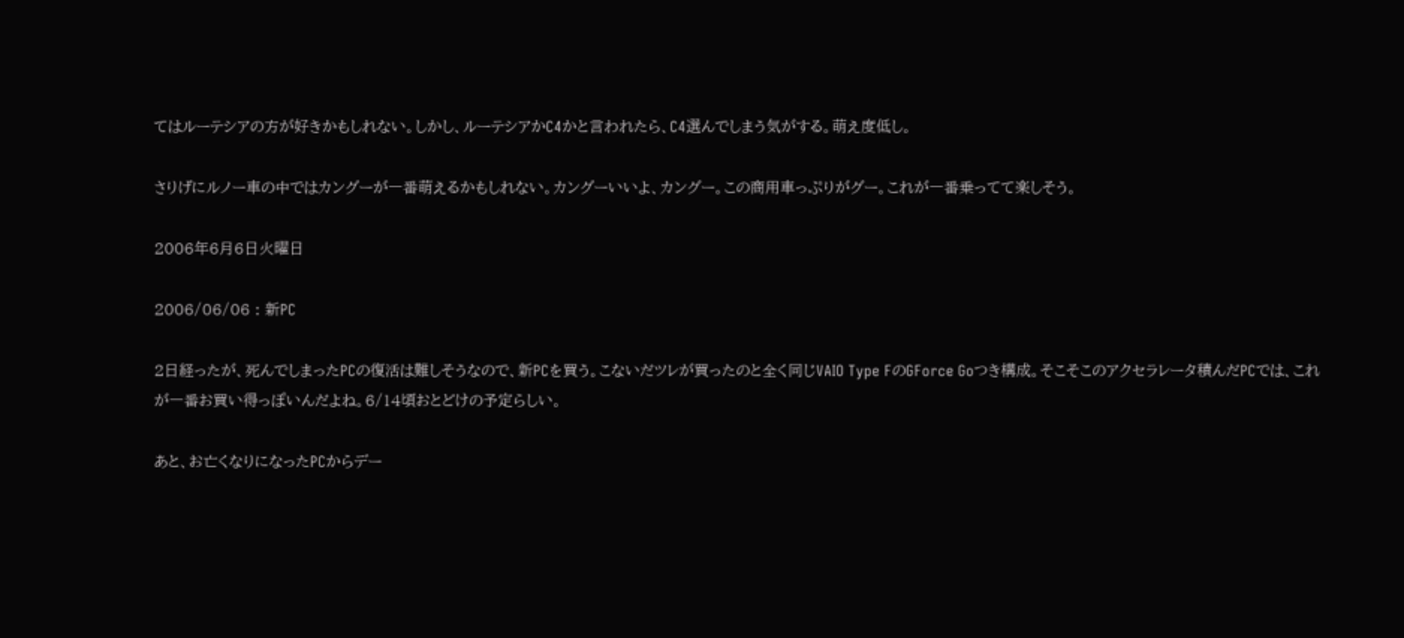てはルーテシアの方が好きかもしれない。しかし、ルーテシアかC4かと言われたら、C4選んでしまう気がする。萌え度低し。

さりげにルノー車の中ではカングーが一番萌えるかもしれない。カングーいいよ、カングー。この商用車っぷりがグー。これが一番乗ってて楽しそう。

2006年6月6日火曜日

2006/06/06 : 新PC

2日経ったが、死んでしまったPCの復活は難しそうなので、新PCを買う。こないだツレが買ったのと全く同じVAIO Type FのGForce Goつき構成。そこそこのアクセラレータ積んだPCでは、これが一番お買い得っぽいんだよね。6/14頃おとどけの予定らしい。

あと、お亡くなりになったPCからデー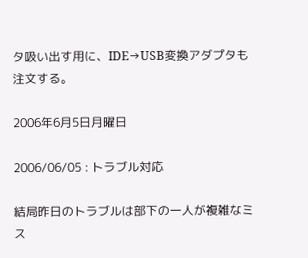タ吸い出す用に、IDE→USB変換アダプタも注文する。

2006年6月5日月曜日

2006/06/05 : トラブル対応

結局昨日のトラブルは部下の一人が複雑なミス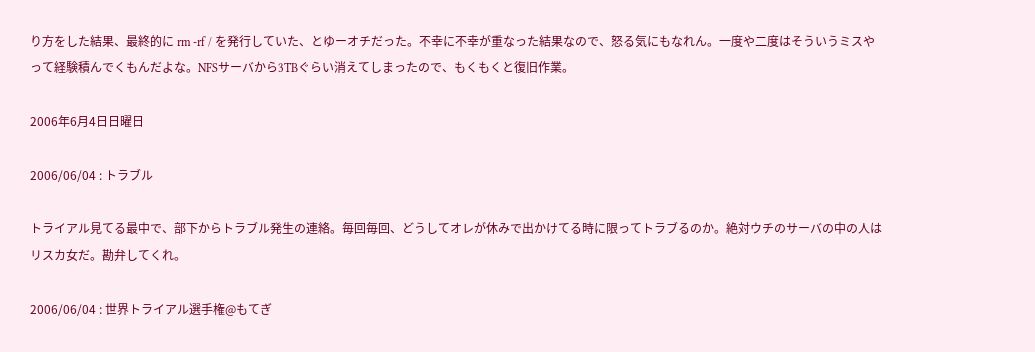り方をした結果、最終的に rm -rf / を発行していた、とゆーオチだった。不幸に不幸が重なった結果なので、怒る気にもなれん。一度や二度はそういうミスやって経験積んでくもんだよな。NFSサーバから3TBぐらい消えてしまったので、もくもくと復旧作業。

2006年6月4日日曜日

2006/06/04 : トラブル

トライアル見てる最中で、部下からトラブル発生の連絡。毎回毎回、どうしてオレが休みで出かけてる時に限ってトラブるのか。絶対ウチのサーバの中の人はリスカ女だ。勘弁してくれ。

2006/06/04 : 世界トライアル選手権@もてぎ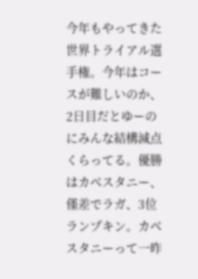今年もやってきた世界トライアル選手権。今年はコースが難しいのか、2日目だとゆーのにみんな結構減点くらってる。優勝はカベスタニー、僅差でラガ、3位ランプキン。カベスタニーって一昨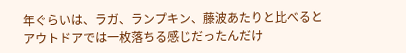年ぐらいは、ラガ、ランプキン、藤波あたりと比べるとアウトドアでは一枚落ちる感じだったんだけ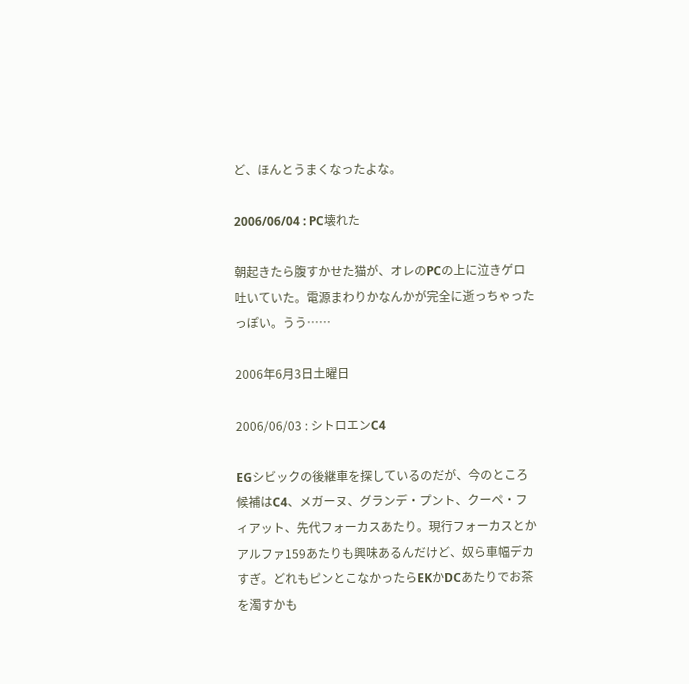ど、ほんとうまくなったよな。

2006/06/04 : PC壊れた

朝起きたら腹すかせた猫が、オレのPCの上に泣きゲロ吐いていた。電源まわりかなんかが完全に逝っちゃったっぽい。うう……

2006年6月3日土曜日

2006/06/03 : シトロエンC4

EGシビックの後継車を探しているのだが、今のところ候補はC4、メガーヌ、グランデ・プント、クーペ・フィアット、先代フォーカスあたり。現行フォーカスとかアルファ159あたりも興味あるんだけど、奴ら車幅デカすぎ。どれもピンとこなかったらEKかDCあたりでお茶を濁すかも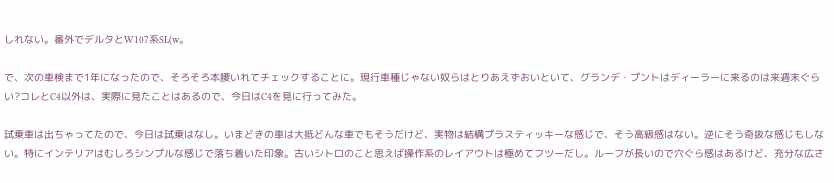しれない。番外でデルタとW107系SL(w。

で、次の車検まで1年になったので、そろそろ本腰いれてチェックすることに。現行車種じゃない奴らはとりあえずおいといて、グランデ・プントはディーラーに来るのは来週末ぐらい?コレとC4以外は、実際に見たことはあるので、今日はC4を見に行ってみた。

試乗車は出ちゃってたので、今日は試乗はなし。いまどきの車は大抵どんな車でもそうだけど、実物は結構プラスティッキーな感じで、そう高級感はない。逆にそう奇抜な感じもしない。特にインテリアはむしろシンプルな感じで落ち着いた印象。古いシトロのこと思えば操作系のレイアウトは極めてフツーだし。ルーフが長いので穴ぐら感はあるけど、充分な広さ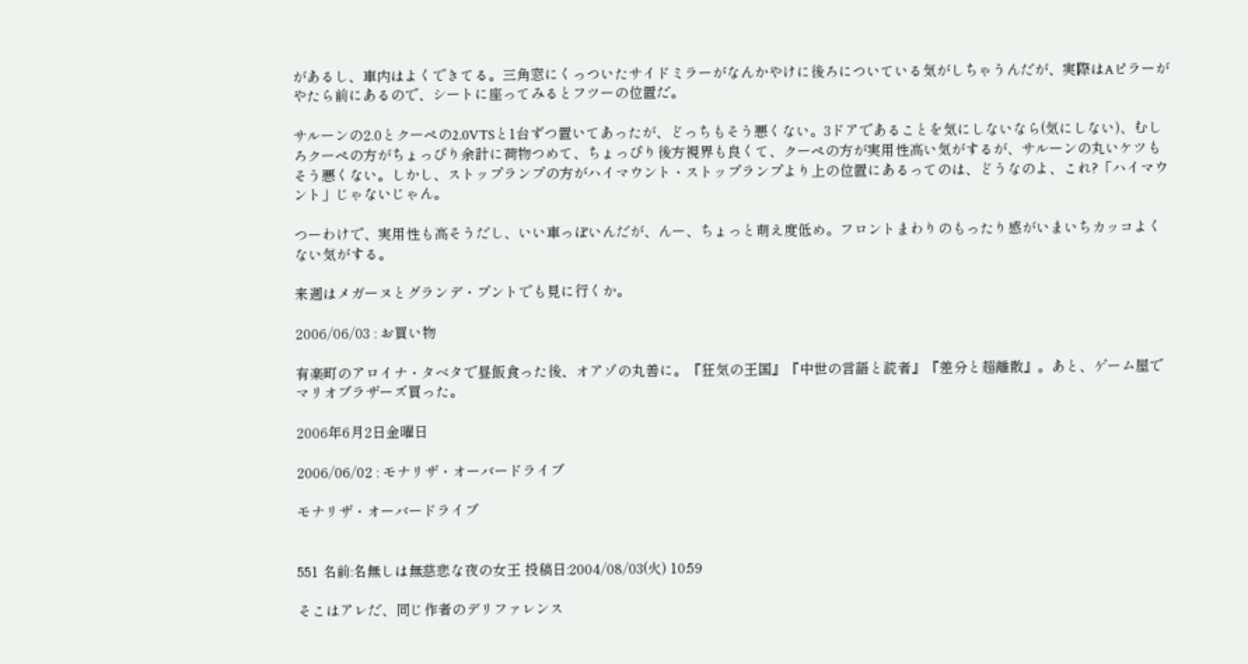があるし、車内はよくできてる。三角窓にくっついたサイドミラーがなんかやけに後ろについている気がしちゃうんだが、実際はAピラーがやたら前にあるので、シートに座ってみるとフツーの位置だ。

サルーンの2.0とクーペの2.0VTSと1台ずつ置いてあったが、どっちもそう悪くない。3ドアであることを気にしないなら(気にしない)、むしろクーペの方がちょっぴり余計に荷物つめて、ちょっぴり後方視界も良くて、クーペの方が実用性高い気がするが、サルーンの丸いケツもそう悪くない。しかし、ストップランプの方がハイマウント・ストップランプより上の位置にあるってのは、どうなのよ、これ?「ハイマウント」じゃないじゃん。

つーわけで、実用性も高そうだし、いい車っぽいんだが、んー、ちょっと萌え度低め。フロントまわりのもったり感がいまいちカッコよくない気がする。

来週はメガーヌとグランデ・プントでも見に行くか。

2006/06/03 : お買い物

有楽町のアロイナ・タベタで昼飯食った後、オアゾの丸善に。『狂気の王国』『中世の言語と読者』『差分と超離散』。あと、ゲーム屋でマリオブラザーズ買った。

2006年6月2日金曜日

2006/06/02 : モナリザ・オーバードライブ

モナリザ・オーバードライブ


551 名前:名無しは無慈悲な夜の女王 投稿日:2004/08/03(火) 10:59

そこはアレだ、同じ作者のデリファレンス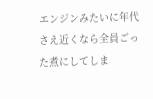エンジンみたいに年代さえ近くなら全員ごった煮にしてしま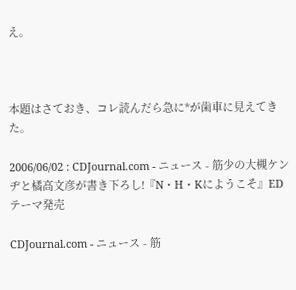え。



本題はさておき、コレ読んだら急に*が歯車に見えてきた。

2006/06/02 : CDJournal.com - ニュース - 筋少の大槻ケンヂと橘高文彦が書き下ろし!『N・H・Kにようこそ』EDテーマ発売

CDJournal.com - ニュース - 筋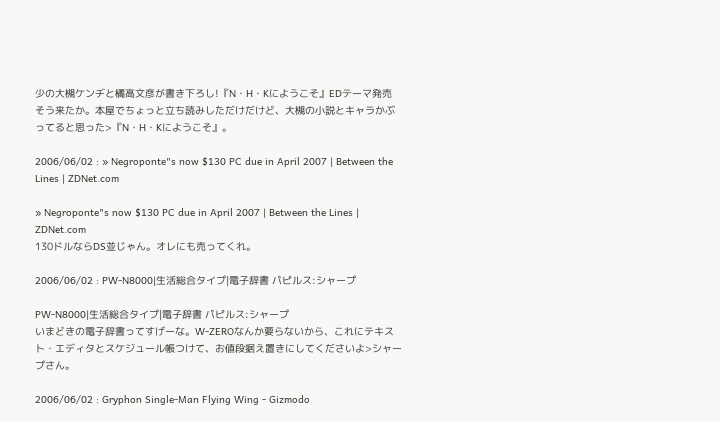少の大槻ケンヂと橘高文彦が書き下ろし!『N・H・Kにようこそ』EDテーマ発売
そう来たか。本屋でちょっと立ち読みしただけだけど、大槻の小説とキャラかぶってると思った>『N・H・Kにようこそ』。

2006/06/02 : » Negroponte"s now $130 PC due in April 2007 | Between the Lines | ZDNet.com

» Negroponte"s now $130 PC due in April 2007 | Between the Lines | ZDNet.com
130ドルならDS並じゃん。オレにも売ってくれ。

2006/06/02 : PW-N8000|生活総合タイプ|電子辞書 パピルス:シャープ

PW-N8000|生活総合タイプ|電子辞書 パピルス:シャープ
いまどきの電子辞書ってすげーな。W-ZEROなんか要らないから、これにテキスト・エディタとスケジュール帳つけて、お値段据え置きにしてくださいよ>シャープさん。

2006/06/02 : Gryphon Single-Man Flying Wing - Gizmodo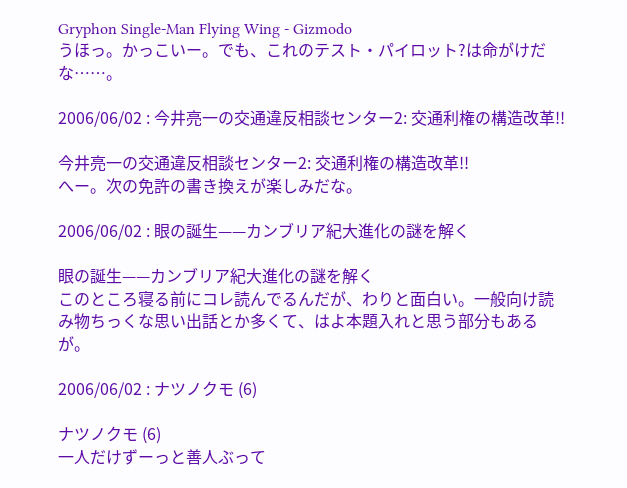Gryphon Single-Man Flying Wing - Gizmodo
うほっ。かっこいー。でも、これのテスト・パイロット?は命がけだな……。

2006/06/02 : 今井亮一の交通違反相談センター2: 交通利権の構造改革!!

今井亮一の交通違反相談センター2: 交通利権の構造改革!!
へー。次の免許の書き換えが楽しみだな。

2006/06/02 : 眼の誕生——カンブリア紀大進化の謎を解く

眼の誕生——カンブリア紀大進化の謎を解く
このところ寝る前にコレ読んでるんだが、わりと面白い。一般向け読み物ちっくな思い出話とか多くて、はよ本題入れと思う部分もあるが。

2006/06/02 : ナツノクモ (6)

ナツノクモ (6)
一人だけずーっと善人ぶって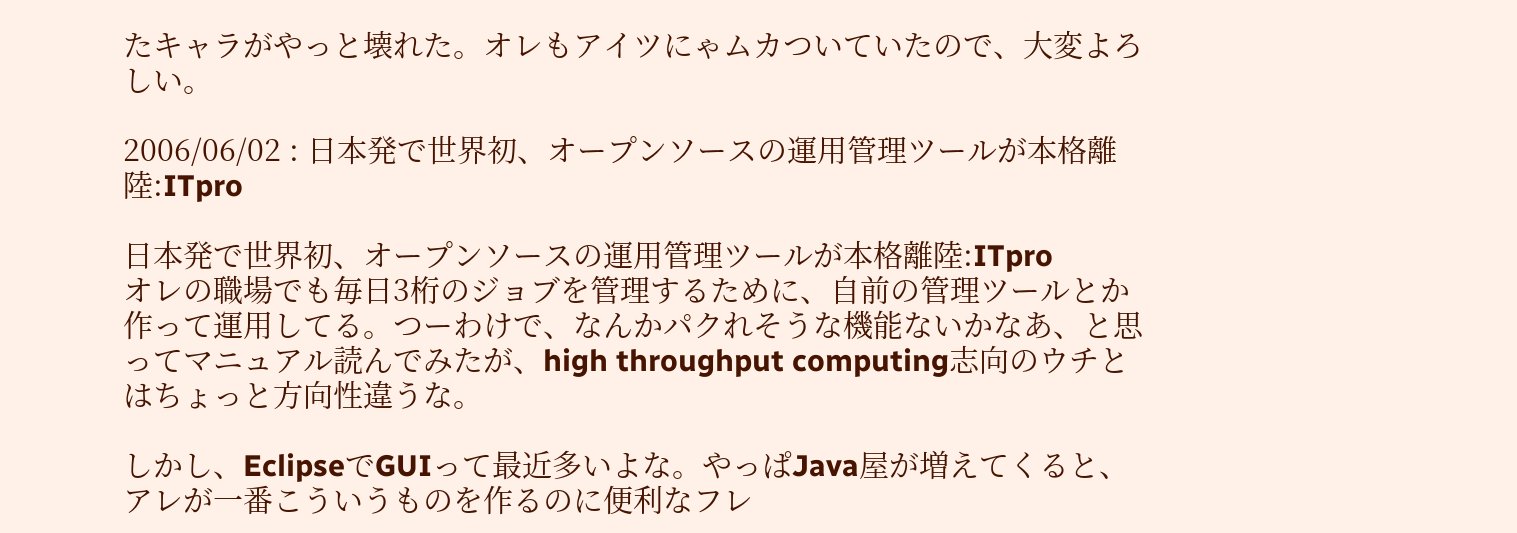たキャラがやっと壊れた。オレもアイツにゃムカついていたので、大変よろしい。

2006/06/02 : 日本発で世界初、オープンソースの運用管理ツールが本格離陸:ITpro

日本発で世界初、オープンソースの運用管理ツールが本格離陸:ITpro
オレの職場でも毎日3桁のジョブを管理するために、自前の管理ツールとか作って運用してる。つーわけで、なんかパクれそうな機能ないかなあ、と思ってマニュアル読んでみたが、high throughput computing志向のウチとはちょっと方向性違うな。

しかし、EclipseでGUIって最近多いよな。やっぱJava屋が増えてくると、アレが一番こういうものを作るのに便利なフレ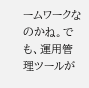ームワークなのかね。でも、運用管理ツールが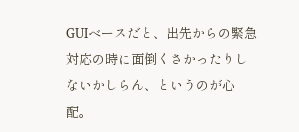GUIベースだと、出先からの緊急対応の時に面倒くさかったりしないかしらん、というのが心配。